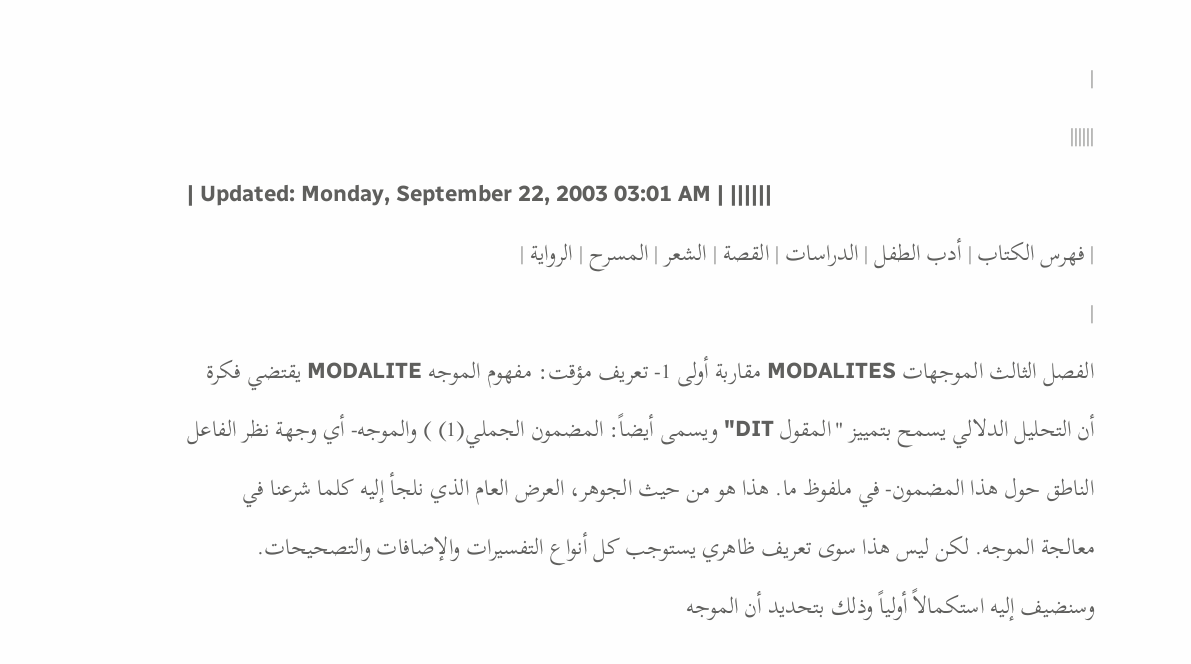|
||||||
| Updated: Monday, September 22, 2003 03:01 AM | ||||||
| فهرس الكتاب | أدب الطفل | الدراسات | القصة | الشعر | المسرح | الرواية |
|
الفصل الثالث الموجهات MODALITES مقاربة أولى 1- تعريف مؤقت: مفهوم الموجه MODALITE يقتضي فكرة أن التحليل الدلالي يسمح بتمييز "المقول DIT" ويسمى أيضاً: المضمون الجملي(1) ) والموجه- أي وجهة نظر الفاعل الناطق حول هذا المضمون- في ملفوظ ما. هذا هو من حيث الجوهر، العرض العام الذي نلجأ إليه كلما شرعنا في معالجة الموجه. لكن ليس هذا سوى تعريف ظاهري يستوجب كل أنواع التفسيرات والإضافات والتصحيحات. وسنضيف إليه استكمالاً أولياً وذلك بتحديد أن الموجه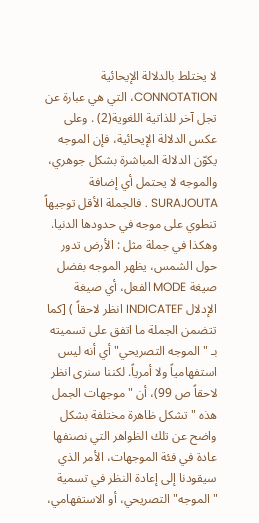لا يختلط بالدلالة الإيحائية CONNOTATION، التي هي عبارة عن تجل آخر للذاتية اللغوية(2) . وعلى عكس الدلالة الإيحائية، فإن الموجه يكوّن الدلالة المباشرة بشكل جوهري، والموجه لا يحتمل أي إضافة SURAJOUTA . فالجملة الأقل توجيهاً تنطوي على موجه في حدودها الدنيا. وهكذا في جملة مثل : الأرض تدور حول الشمس، يظهر الموجه بفضل صيغة MODE الفعل، أي صيغة الإدلال INDICATEF انظر لاحقاً ) [كما تتضمن الجملة ما اتفق على تسميته بـ "الموجه التصريحي" أي أنه ليس استفهامياً ولا أمرياً. لكننا سنرى انظر لاحقاً ص 99)، أن "موجهات الجمل هذه "تشكل ظاهرة مختلفة بشكل واضح عن تلك الظواهر التي نصنفها عادة في فئة الموجهات، الأمر الذي سيقودنا إلى إعادة النظر في تسمية "الموجه" التصريحي، أو الاستفهامي،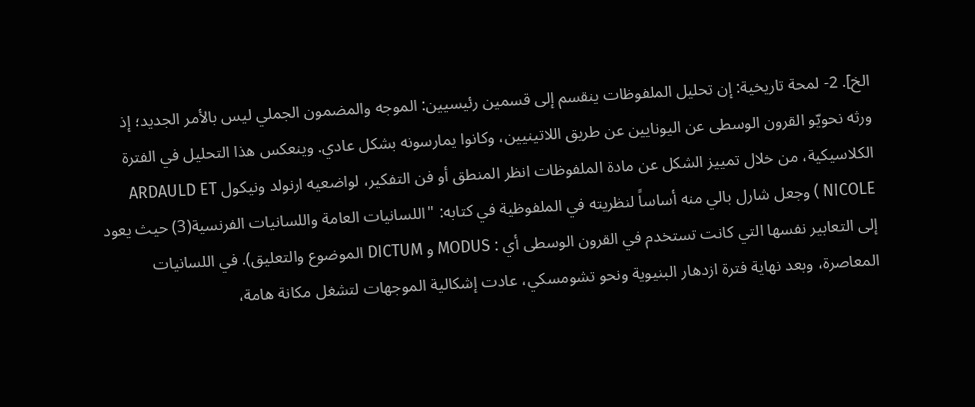الخ]. 2- لمحة تاريخية: إن تحليل الملفوظات ينقسم إلى قسمين رئيسيين: الموجه والمضمون الجملي ليس بالأمر الجديد؛ إذ ورثه نحويّو القرون الوسطى عن اليونايين عن طريق اللاتينيين، وكانوا يمارسونه بشكل عادي. وينعكس هذا التحليل في الفترة الكلاسيكية، من خلال تمييز الشكل عن مادة الملفوظات انظر المنطق أو فن التفكير، لواضعيه ارنولد ونيكول ARDAULD ET NICOLE ) وجعل شارل بالي منه أساساً لنظريته في الملفوظية في كتابه: "اللسانيات العامة واللسانيات الفرنسية(3) حيث يعود إلى التعابير نفسها التي كانت تستخدم في القرون الوسطى أي : MODUS و DICTUM الموضوع والتعليق). في اللسانيات المعاصرة، وبعد نهاية فترة ازدهار البنيوية ونحو تشومسكي، عادت إشكالية الموجهات لتشغل مكانة هامة،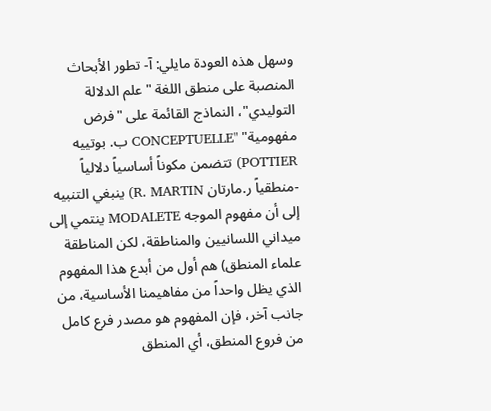وسهل هذه العودة مايلي: آ- تطور الأبحاث المنصبة على منطق اللغة "علم الدلالة التوليدي"، النماذج القائمة على "فرض مفهومية" "CONCEPTUELLE ب. بوتييه POTTIER) تتضمن مكوناً أساسياً دلالياً -منطقياً ر.مارتان R. MARTIN) ينبغي التنبيه إلى أن مفهوم الموجه MODALETE ينتمي إلى ميداني اللسانيين والمناطقة، لكن المناطقة علماء المنطق) هم أول من أبدع هذا المفهوم الذي يظل واحداً من مفاهيمنا الأساسية، من جانب آخر، فإن المفهوم هو مصدر فرع كامل من فروع المنطق، أي المنطق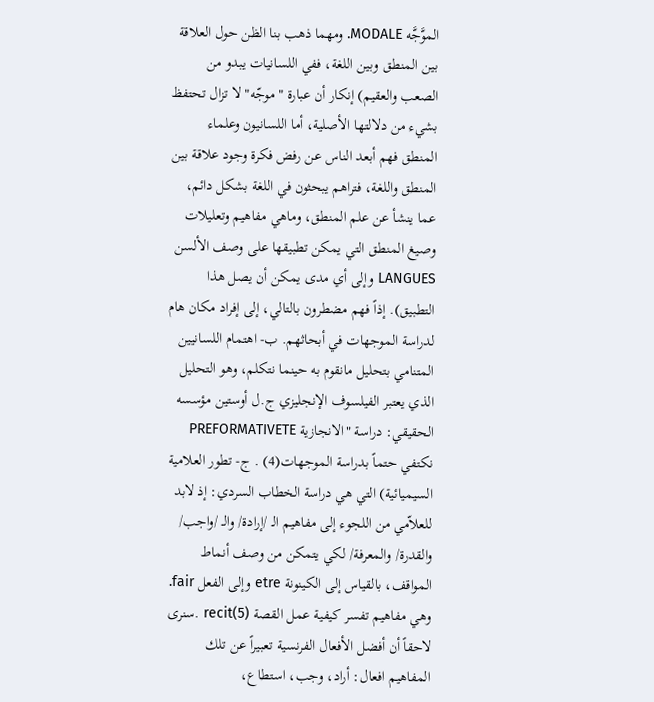الموَّجَّه MODALE. ومهما ذهب بنا الظن حول العلاقة بين المنطق وبين اللغة، ففي اللسانيات يبدو من الصعب والعقيم) إنكار أن عبارة "موجّه" لا تزال تحتفظ بشيء من دلالتها الأصلية، أما اللسانيون وعلماء المنطق فهم أبعد الناس عن رفض فكرة وجود علاقة بين المنطق واللغة، فتراهم يبحثون في اللغة بشكل دائم، عما ينشأ عن علم المنطق، وماهي مفاهيم وتعليلات وصيغ المنطق التي يمكن تطبيقها على وصف الألسن LANGUES وإلى أي مدى يمكن أن يصل هذا التطبيق). إذاً فهم مضطرون بالتالي، إلى إفراد مكان هام لدراسة الموجهات في أبحاثهم. ب- اهتمام اللسانيين المتنامي بتحليل مانقوم به حينما نتكلم، وهو التحليل الذي يعتبر الفيلسوف الإنجليزي ج.ل أوستين مؤسسه الحقيقي: دراسة "الانجازية PREFORMATIVETE نكتفي حتماً بدراسة الموجهات(4) . ج- تطور العلامية السيميائية) التي هي دراسة الخطاب السردي: إذ لابد للعلاّمي من اللجوء إلى مفاهيم الـ /إرادة/ والـ /واجب/ والقدرة/ والمعرفة/ لكي يتمكن من وصف أنماط المواقف، بالقياس إلى الكينونة etre وإلى الفعل fair. وهي مفاهيم تفسر كيفية عمل القصة recit(5) .سنرى لاحقاً أن أفضل الأفعال الفرنسية تعبيراً عن تلك المفاهيم افعال: أراد، وجب، استطاع،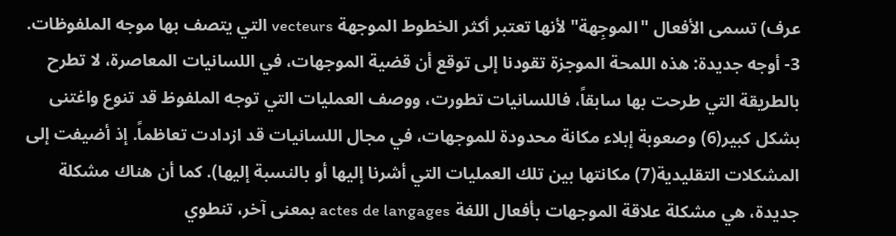عرف) تسمى الأفعال "الموجِهة" لأنها تعتبر أكثر الخطوط الموجهة vecteurs التي يتصف بها موجه الملفوظات. 3- أوجه جديدة: هذه اللمحة الموجزة تقودنا إلى توقع أن قضية الموجهات، في اللسانيات المعاصرة، لا تطرح بالطريقة التي طرحت بها سابقاً، فاللسانيات تطورت، ووصف العمليات التي توجه الملفوظ قد تنوع واغتنى بشكل كبير(6) وصعوبة إبلاء مكانة محدودة للموجهات، في مجال اللسانيات قد ازدادت تعاظماً. إذ أضيفت إلى المشكلات التقليدية(7) مكانتها بين تلك العمليات التي أشرنا إليها أو بالنسبة إليها). كما أن هناك مشكلة جديدة، هي مشكلة علاقة الموجهات بأفعال اللغة actes de langages بمعنى آخر، تنطوي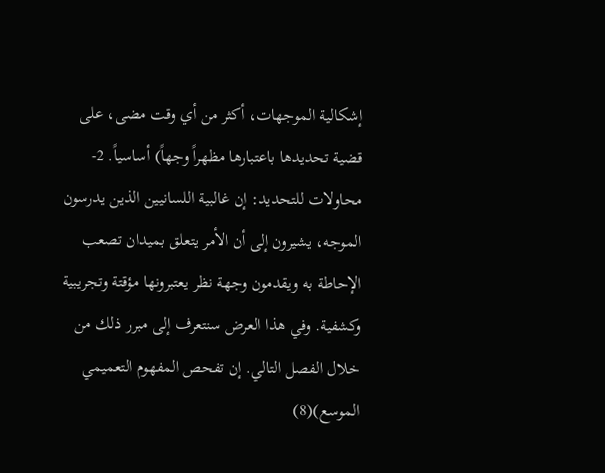إشكالية الموجهات، أكثر من أي وقت مضى، على قضية تحديدها باعتبارها مظهراً وجهاً) أساسياً. 2- محاولات للتحديد: إن غالبية اللسانيين الذين يدرسون الموجه، يشيرون إلى أن الأمر يتعلق بميدان تصعب الإحاطة به ويقدمون وجهة نظر يعتبرونها مؤقتة وتجريبية وكشفية. وفي هذا العرض سنتعرف إلى مبرر ذلك من خلال الفصل التالي. إن تفحص المفهوم التعميمي الموسع)(8)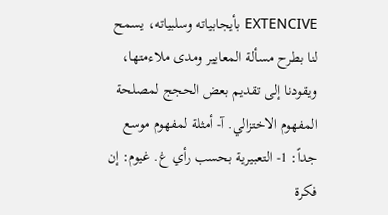EXTENCIVE بأيجابياته وسلبياته، يسمح لنا بطرح مسألة المعايير ومدى ملاءمتها، ويقودنا إلى تقديم بعض الحجج لمصلحة المفهوم الاختزالي. آ- أمثلة لمفهوم موسع جداً: 1- التعبيرية بحسب رأي غ. غيوم: إن فكرة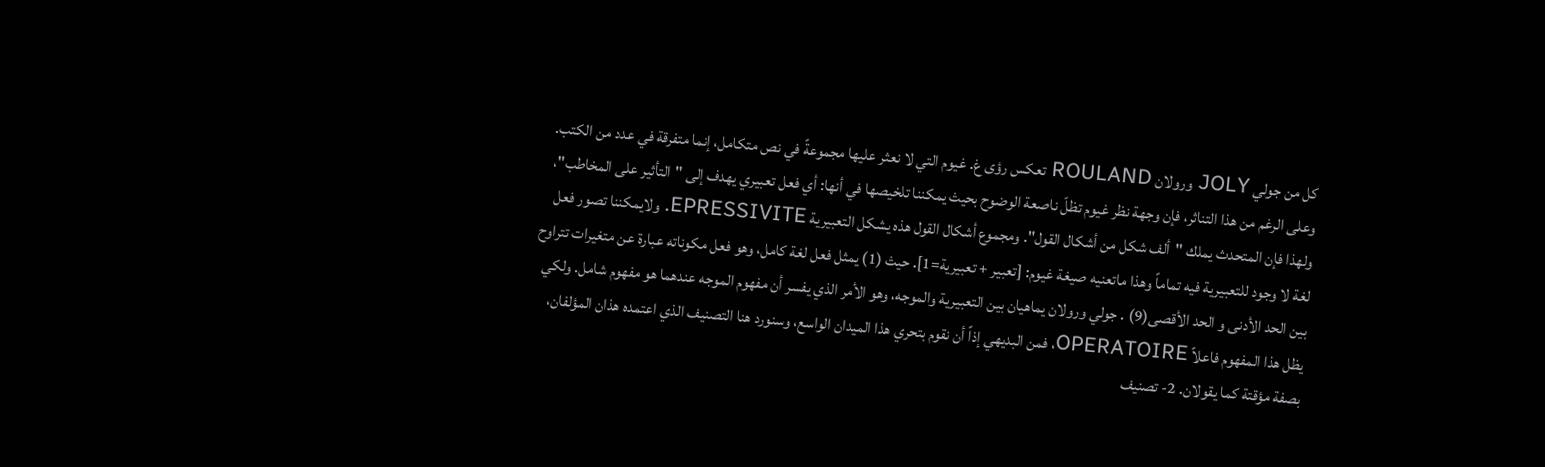كل من جولي JOLY ورولان ROULAND تعكس رؤى غ. غيوم التي لا نعثر عليها مجموعةً في نص متكامل، إنما متفرقة في عدد من الكتب. وعلى الرغم من هذا التناثر، فإن وجهة نظر غيوم تظلّ ناصعة الوضوح بحيث يمكننا تلخيصها في أنها: أي فعل تعبيري يهدف إلى "التأثير على المخاطب"، ولهذا فإن المتحدث يملك "ألف شكل من أشكال القول". ومجموع أشكال القول هذه يشكل التعبيرية EPRESSIVITE. ولايمكننا تصور فعل لغة لا وجود للتعبيرية فيه تماماً وهذا ماتعنيه صيغة غيوم: [تعبير + تعبيرية=1]. حيث (1) يمثل فعل لغة كامل، وهو فعل مكوناته عبارة عن متغيرات تتراوح بين الحد الأدنى و الحد الأقصى(9) . جولي ورولان يماهيان بين التعبيرية والموجه، وهو الأمر الذي يفسر أن مفهوم الموجه عندهما هو مفهوم شامل. ولكي يظل هذا المفهوم فاعلاً OPERATOIRE، فمن البديهي إذاً أن نقوم بتحري هذا الميدان الواسع، وسنورد هنا التصنيف الذي اعتمده هذان المؤلفان، بصفة مؤقتة كما يقولان. 2- تصنيف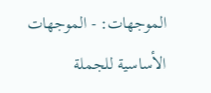الموجهات: - الموجهات الأساسية للجملة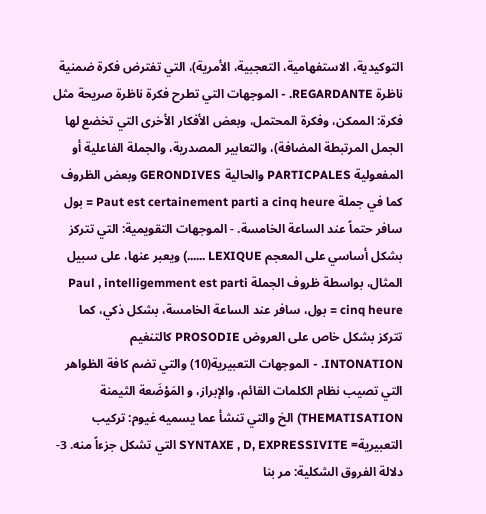التوكيدية، الاستفهامية، التعجبية، الأمرية)، التي تفترض فكرة ضمنية ناظرة REGARDANTE. - الموجهات التي تطرح فكرة ناظرة صريحة مثل فكرة: الممكن، وفكرة المحتمل، وبعض الأفكار الأخرى التي تخضع لها الجمل المرتبطة المضافة)، والتعابير المصدرية، والجملة الفاعلية أو المفعولية PARTICPALES والحالية GERONDIVES وبعض الظروف كما في جملة Paut est certainement parti a cinq heure = بول سافر حتماً عند الساعة الخامسة. - الموجهات التقويمية: التي تتركز بشكل أساسي على المعجم LEXIQUE ......) ويعبر عنها، على سبيل المثال، بواسطة ظروف الجملة Paul , intelligemment est parti cinq heure = بول، سافر عند الساعة الخامسة، بشكل ذكي، كما تتركز بشكل خاص على العروض PROSODIE كالتنغيم INTONATION. - الموجهات التعبيرية(10) والتي تضم كافة الظواهر التي تصيب نظام الكلمات القائم، والإبراز، و المَوْضَعة الثيمنة THEMATISATION) الخ والتي تنشأ عما يسميه غيوم: تركيب التعبيرية= SYNTAXE , D, EXPRESSIVITE التي تشكل جزءاً منه. 3- دلالة الفروق الشكلية: مر بنا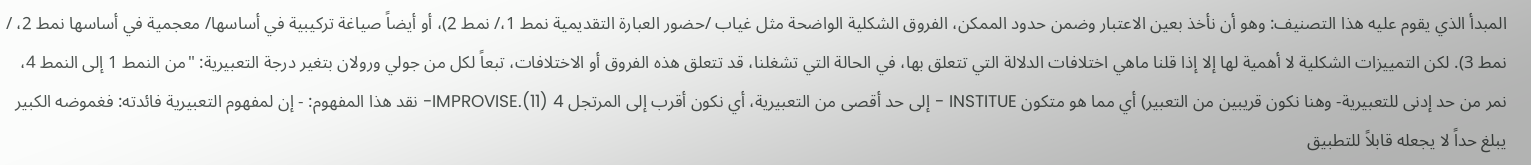المبدأ الذي يقوم عليه هذا التصنيف: وهو أن نأخذ بعين الاعتبار وضمن حدود الممكن، الفروق الشكلية الواضحة مثل غياب /حضور العبارة التقديمية نمط 1،/ نمط 2)، أو أيضاً صياغة تركيبية في أساسها/ معجمية في أساسها نمط 2، / نمط 3). لكن التمييزات الشكلية لا أهمية لها إلا إذا قلنا ماهي اختلافات الدلالة التي تتعلق بها، في الحالة التي تشغلنا، قد تتعلق هذه الفروق أو الاختلافات، تبعاً لكل من جولي ورولان بتغير درجة التعبيرية: "من النمط 1 إلى النمط 4، نمر من حد إدنى للتعبيرية- وهنا نكون قريبين من التعبير) أي مما هو متكون INSTITUE - إلى حد أقصى من التعبيرية، أي نكون أقرب إلى المرتجل IMPROVISE.(11) 4- نقد هذا المفهوم: - إن لمفهوم التعبيرية فائدته: فغموضه الكبير يبلغ حداً لا يجعله قابلاً للتطبيق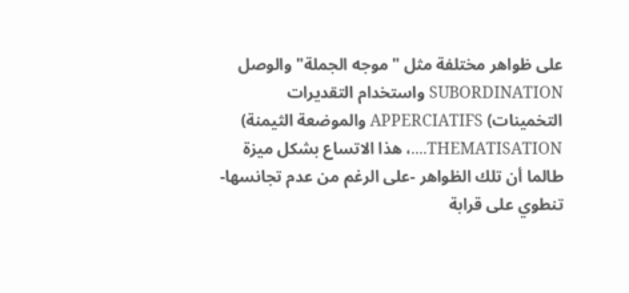على ظواهر مختلفة مثل "موجه الجملة" والوصل SUBORDINATION واستخدام التقديرات التخمينات) APPERCIATIFS والموضعة الثيمنة) THEMATISATION....، هذا الاتساع بشكل ميزة طالما أن تلك الظواهر -على الرغم من عدم تجانسها- تنطوي على قرابة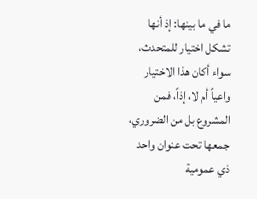ما في ما بينها: إذ أنها تشكل اختيار للمتحدث، سواء أكان هذا الاختيار واعياً أم لا، إذاً، فمن المشروع بل من الضروري، جمعها تحت عنوان واحد ذي عمومية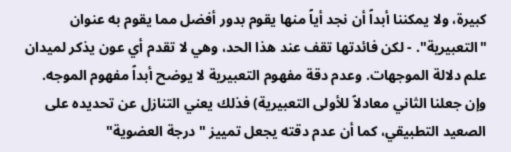كبيرة، ولا يمكننا أبداً أن نجد أياً منها يقوم بدور أفضل مما يقوم به عنوان "التعبيرية". - لكن فائدتها تقف عند هذا الحد، وهي لا تقدم أي عون يذكر لميدان علم دلالة الموجهات. وعدم دقة مفهوم التعبيرية لا يوضح أبداً مفهوم الموجه. وإن جعلنا الثاني معادلاً للأولى التعبيرية) فذلك يعني التنازل عن تحديده على الصعيد التطبيقي، كما أن عدم دقته يجعل تمييز "درجة العضوية"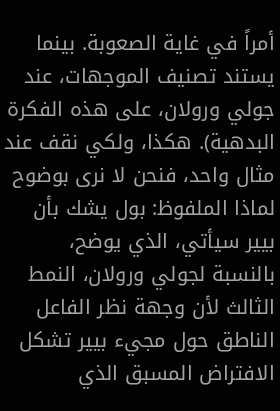أمراً في غاية الصعوبة. بينما يستند تصنيف الموجهات، عند جولي ورولان، على هذه الفكرة البدهية). هكذا، ولكي نقف عند مثال واحد، فنحن لا نرى بوضوح لماذا الملفوظ: بول يشك بأن بيير سيأتي، الذي يوضح، بالنسبة لجولي ورولان، النمط الثالث لأن وجهة نظر الفاعل الناطق حول مجيء بيير تشكل الافتراض المسبق الذي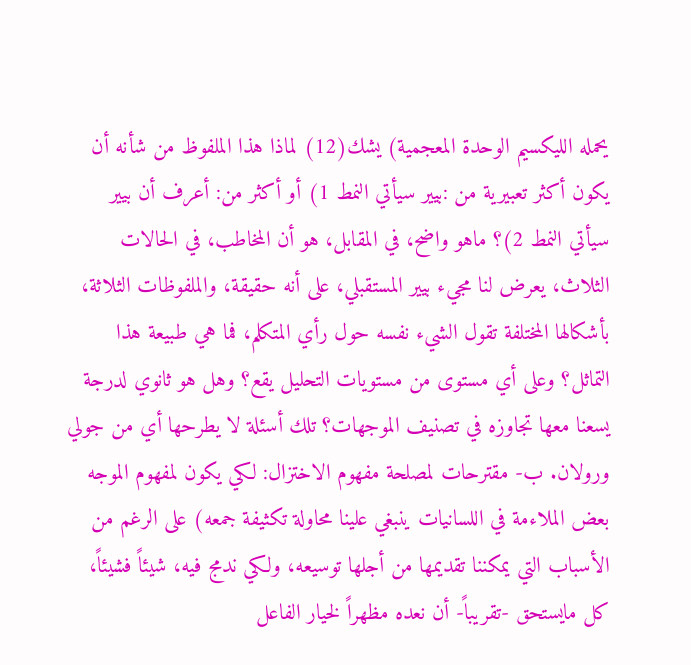يحمله الليكسيم الوحدة المعجمية) يشك(12) لماذا هذا الملفوظ من شأنه أن يكون أكثر تعبيرية من :بيير سيأتي النمط 1) أو أكثر من: أعرف أن بيير سيأتي النمط 2)؟ ماهو واضح، في المقابل، هو أن المخاطب، في الحالات الثلاث، يعرض لنا مجيء بيير المستقبلي، على أنه حقيقة، والملفوظات الثلاثة، بأشكالها المختلفة تقول الشيء نفسه حول رأي المتكلم، فما هي طبيعة هذا التماثل؟ وعلى أي مستوى من مستويات التحليل يقع؟ وهل هو ثانوي لدرجة يسعنا معها تجاوزه في تصنيف الموجهات؟ تلك أسئلة لا يطرحها أي من جولي ورولان. ب- مقترحات لمصلحة مفهوم الاختزال: لكي يكون لمفهوم الموجه بعض الملاءمة في اللسانيات ينبغي علينا محاولة تكثيفة جمعه) على الرغم من الأسباب التي يمكننا تقديمها من أجلها توسيعه، ولكي ندمج فيه، شيئاً فشيئاً، كل مايستحق -تقريباً- أن نعده مظهراً لخيار الفاعل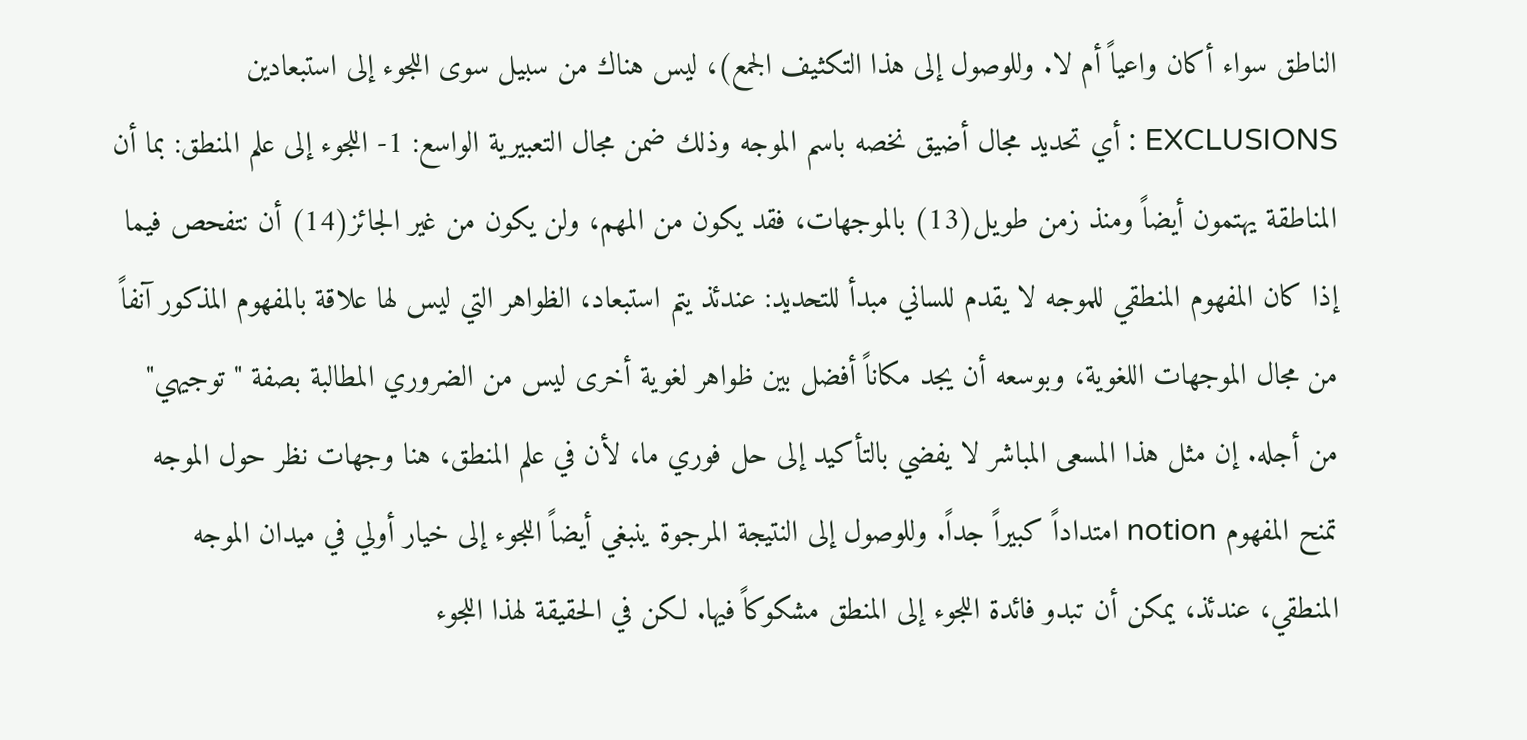الناطق سواء أكان واعياً أم لا. وللوصول إلى هذا التكثيف الجمع)، ليس هناك من سبيل سوى اللجوء إلى استبعادين EXCLUSIONS : أي تحديد مجال أضيق نخصه باسم الموجه وذلك ضمن مجال التعبيرية الواسع: 1- اللجوء إلى علم المنطق: بما أن المناطقة يهتمون أيضاً ومنذ زمن طويل(13) بالموجهات، فقد يكون من المهم، ولن يكون من غير الجائز(14) أن نتفحص فيما إذا كان المفهوم المنطقي للموجه لا يقدم للساني مبدأ للتحديد: عندئذ يتم استبعاد، الظواهر التي ليس لها علاقة بالمفهوم المذكور آنفاً من مجال الموجهات اللغوية، وبوسعه أن يجد مكاناً أفضل بين ظواهر لغوية أخرى ليس من الضروري المطالبة بصفة " توجيهي" من أجله. إن مثل هذا المسعى المباشر لا يفضي بالتأكيد إلى حل فوري ما، لأن في علم المنطق، هنا وجهات نظر حول الموجه تمنح المفهوم notion امتداداً كبيراً جداً. وللوصول إلى النتيجة المرجوة ينبغي أيضاً اللجوء إلى خيار أولي في ميدان الموجه المنطقي، عندئذ، يمكن أن تبدو فائدة اللجوء إلى المنطق مشكوكاً فيها. لكن في الحقيقة لهذا اللجوء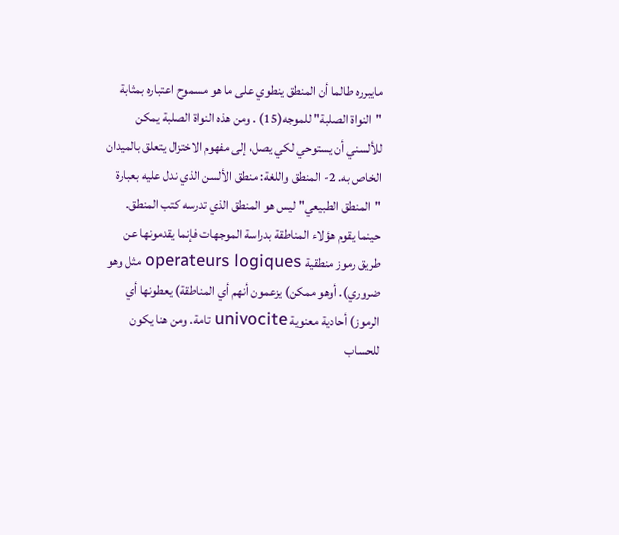مايبرره طالما أن المنطق ينطوي على ما هو مسموح اعتباره بمثابة "النواة الصلبة" للموجه(15) . ومن هذه النواة الصلبة يمكن للألسني أن يستوحي لكي يصل، إلى مفهوم الاختزال يتعلق بالميدان الخاص به. 2- المنطق واللغة: منطق الألسن الذي ندل عليه بعبارة "المنطق الطبيعي" ليس هو المنطق الذي تدرسه كتب المنطق. حينما يقوم هؤلاء المناطقة بدراسة الموجهات فإنما يقدمونها عن طريق رموز منطقية operateurs logiques مثل وهو ضروري). أوهو ممكن) يزعمون أنهم أي المناطقة) يعطونها أي الرموز) أحادية معنوية univocite تامة. ومن هنا يكون للحساب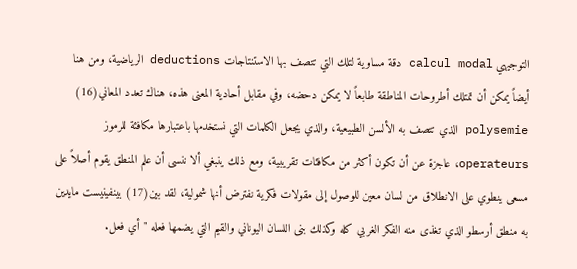التوجيهي calcul modal دقة مساوية لتلك التي تتصف بها الاستنتاجات deductions الرياضية، ومن هنا أيضاً يمكن أن تمتلك أطروحات المناطقة طابعاً لا يمكن دحضه، وفي مقابل أحادية المعنى هذه، هناك تعدد المعاني(16) polysemie الذي تتصف به الألسن الطبيعية، والذي يجعل الكلمات التي نستخدمها باعتبارها مكافئة للرموز operateurs، عاجزة عن أن تكون أكثر من مكافئات تقريبية، ومع ذلك ينبغي ألا ننسى أن علم المنطق يقوم أصلاً على مسعى ينطوي على الانطلاق من لسان معين للوصول إلى مقولات فكرية نفترض أنها شمولية، لقد بين(17) بينفينيست مايدين به منطق أرسطو الذي تغذى منه الفكر الغربي كله وكذلك بنى اللسان اليوناني والقيم التي يضمها فعله "أي فعل.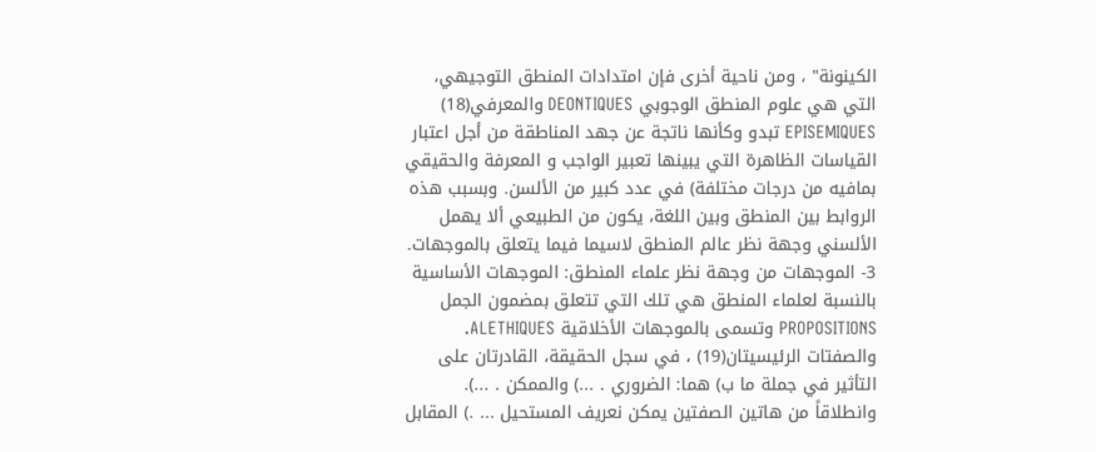الكينونة" ، ومن ناحية أخرى فإن امتدادات المنطق التوجيهي، التي هي علوم المنطق الوجوبي DEONTIQUES والمعرفي(18) EPISEMIQUES تبدو وكأنها ناتجة عن جهد المناطقة من أجل اعتبار القياسات الظاهرة التي يبينها تعبير الواجب و المعرفة والحقيقي بمافيه من درجات مختلفة) في عدد كبير من الألسن. وبسبب هذه الروابط بين المنطق وبين اللغة، يكون من الطبيعي ألا يهمل الألسني وجهة نظر عالم المنطق لاسيما فيما يتعلق بالموجهات. 3- الموجهات من وجهة نظر علماء المنطق: الموجهات الأساسية بالنسبة لعلماء المنطق هي تلك التي تتعلق بمضمون الجمل PROPOSITIONS وتسمى بالموجهات الأخلاقية ALETHIQUES. والصفتات الرئيسيتان(19) ، في سجل الحقيقة، القادرتان على التأثير في جملة ما ب) هما: الضروري . ...) والممكن . ...). وانطلاقاً من هاتين الصفتين يمكن نعريف المستحيل ... .) المقابل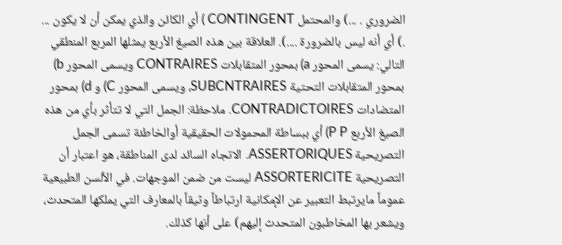الضروري . ...) والمحتمل CONTINGENT ) أي الكائن والذي يمكن أن لا يكون ... .) أي أنه ليس بالضرورة ....). العلاقة بين هذه الصيغ الأربع يمثلها المربع المنطقي التالي: يسمى المحور a) بمحور المتقابلات CONTRAIRES ويسمى المحور b) بمحور المتقابلات التحتية SUBCNTRAIRES، ويسمى المحور C) و d) بمحور المتضادات CONTRADICTOIRES. ملاحظة: الجمل التي لا تتأثر بأي من هذه الصيغ الأربع P P) أي ببساطة المحمولات الحقيقية أوالخاطئة تسمى الجمل التصريحية ASSERTORIQUES. الاتجاه السائد لدى المناطقة، هو اعتبار أن التصريحية ASSORTERICITE ليست من ضمن الموجهات. في الألسن الطبيعية عموماً مايرتبط التعبير عن الإمكانية ارتباطاً وثيقاً بالمعارف التي يملكها المتحدث، ويشعر بها المخاطبون المتحدث إليهم) على أنها كذلك.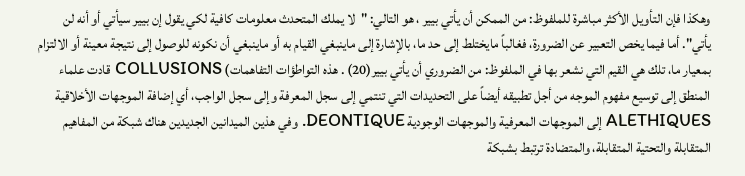وهكذا فإن التأويل الأكثر مباشرة للملفوظ: من الممكن أن يأتي بيير ، هو التالي: "لا يملك المتحدث معلومات كافية لكي يقول إن بيير سيأتي أو أنه لن يأتي". أما فيما يخص التعبير عن الضرورة، فغالباً مايختلط إلى حد ما، بالإشارة إلى ماينبغي القيام به أو ماينبغي أن نكونه للوصول إلى نتيجة معينة أو الالتزام بمعيار ما، تلك هي القيم التي نشعر بها في الملفوظ: من الضروري أن يأتي بيير(20) . هذه التواطؤات التفاهمات) COLLUSIONS قادت علماء المنطق إلى توسيع مفهوم الموجه من أجل تطبيقه أيضاً على التحديدات التي تنتمي إلى سجل المعرفة وإلى سجل الواجب، أي إضافة الموجهات الأخلاقية ALETHIQUES إلى الموجهات المعرفية والموجهات الوجودية DEONTIQUE. وفي هذين الميدانين الجديدين هناك شبكة من المفاهيم المتقابلة والتحتية المتقابلة، والمتضادة ترتبط بشبكة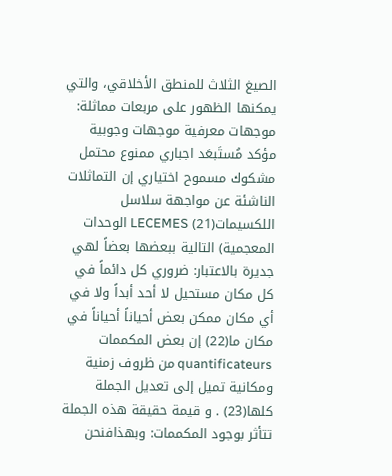الصيغ الثلاث للمنطق الأخلاقي، والتي يمكنها الظهور على مربعات مماثلة: موجهات معرفية موجهات وجوبية مؤكد مُستَبعَد اجباري ممنوع محتمل مشكوك مسموح اختياري إن التماثلات الناشئة عن مواجهة سلاسل اللكسيمات(21) LECEMES الوحدات المعجمية) التالية ببعضها بعضاً لهي جديرة بالاعتبار: ضروري كل دائماً في كل مكان مستحيل لا أحد أبداً ولا في أي مكان ممكن بعض أحياناً أحياناً في مكان ما(22) إن بعض المكممات quantificateurs من ظروف زمنية ومكانية تميل إلى تعديل الجملة كلها(23) . و قيمة حقيقة هذه الجملة تتأثر بوجود المكممات: وبهذافنحن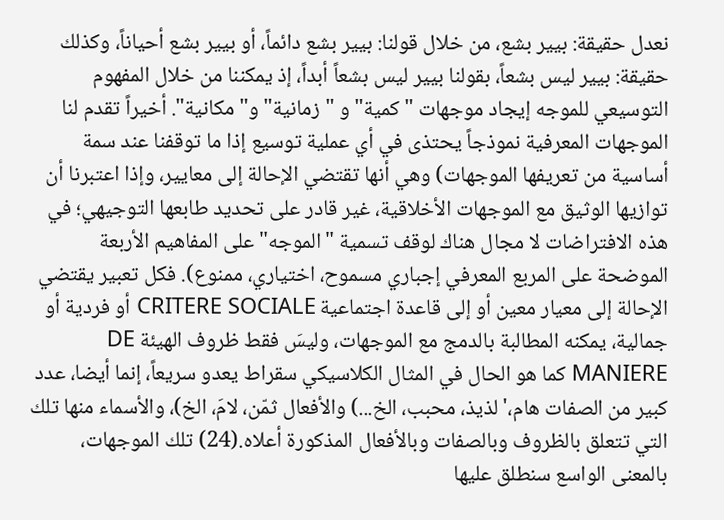نعدل حقيقة: بيير بشع، من خلال قولنا: بيير بشع دائماً، أو بيير بشع أحياناً، وكذلك حقيقة: بيير ليس بشعاً، بقولنا بيير ليس بشعاً أبداً، إذ يمكننا من خلال المفهوم التوسيعي للموجه إيجاد موجهات "كمية" و "زمانية" و" مكانية". أخيراً تقدم لنا الموجهات المعرفية نموذجاً يحتذى في أي عملية توسيع إذا ما توقفنا عند سمة أساسية من تعريفها الموجهات) وهي أنها تقتضي الإحالة إلى معايير، وإذا اعتبرنا أن توازيها الوثيق مع الموجهات الأخلاقية، غير قادر على تحديد طابعها التوجيهي؛ في هذه الافتراضات لا مجال هناك لوقف تسمية "الموجه" على المفاهيم الأربعة الموضحة على المربع المعرفي إجباري مسموح، اختياري، ممنوع). فكل تعبير يقتضي الإحالة إلى معيار معين أو إلى قاعدة اجتماعية CRITERE SOCIALE أو فردية أو جمالية، يمكنه المطالبة بالدمج مع الموجهات، وليسَ فقط ظروف الهيئة DE MANIERE كما هو الحال في المثال الكلاسيكي سقراط يعدو سريعاً، إنما أيضا، عدد كبير من الصفات هام،' لذيذ، محبب، الخ...) والأفعال ثمّن، لامَ، الخ)، والأسماء منها تلك التي تتعلق بالظروف وبالصفات وبالأفعال المذكورة أعلاه.(24) تلك الموجهات، بالمعنى الواسع سنطلق عليها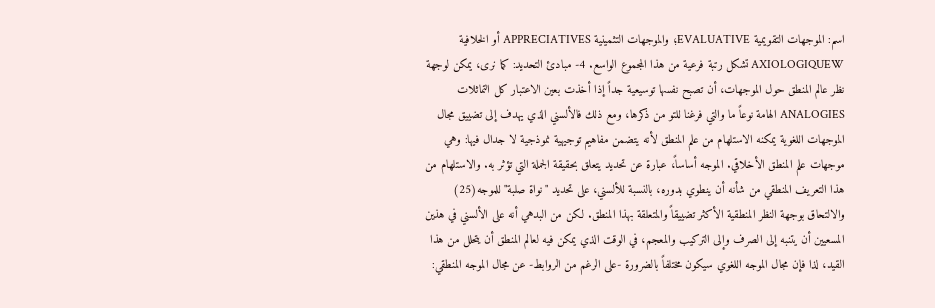اسم: الموجهات التقويمية EVALUATIVE؛ والموجهات التثمينية APPRECIATIVES أو الخلافية AXIOLOGIQUEW تشكل رتبة فرعية من هذا المجموع الواسع. 4- مبادئ التحديد: كما نرى، يمكن لوجهة نظر عالم المنطق حول الموجهات، أن تصبح نفسها توسيعية جداً إذا أخذت بعين الاعتبار كل التماثلات ANALOGIES الهامة نوعاً ما والتي فرغنا للتو من ذكرها، ومع ذلك فالألسني الذي يهدف إلى تضييق مجال الموجهات اللغوية يمكنه الاستلهام من علم المنطق لأنه يتضمن مفاهيم توجيهية نموذجية لا جدال فيها: وهي موجهات علم المنطق الأخلاقي. الموجه أساساً، عبارة عن تحديد يتعلق بحقيقة الجملة التي تؤثر به. والاستلهام من هذا التعريف المنطقي من شأنه أن ينطوي بدوره، بالنسبة للألسني، على تحديد "نواة صلبة" للموجه(25) والالتحاق بوجهة النظر المنطقية الأكثر تضييقاً والمتعلقة بهذا المنطق. لكن من البدهي أنه على الألسني في هذين المسعيين أن يتنبه إلى الصرف وإلى التركيب والمعجم، في الوقت الذي يمكن فيه لعالم المنطق أن يتحلل من هذا القيد، لذا فإن مجال الموجه اللغوي سيكون مختلفاً بالضرورة -على الرغم من الروابط- عن مجال الموجه المنطقي: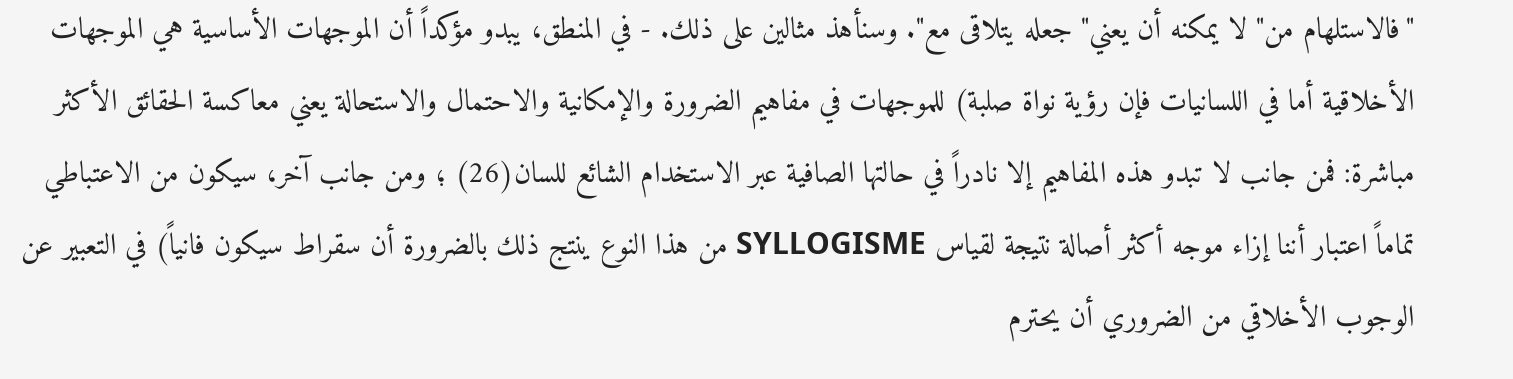"فالاستلهام من" لا يمكنه أن يعني" جعله يتلاقى مع". وسنأهذ مثالين على ذلك. - في المنطق، يبدو مؤكداً أن الموجهات الأساسية هي الموجهات الأخلاقية أما في اللسانيات فإن رؤية نواة صلبة) للموجهات في مفاهيم الضرورة والإمكانية والاحتمال والاستحالة يعني معاكسة الحقائق الأكثر مباشرة: فمن جانب لا تبدو هذه المفاهيم إلا نادراً في حالتها الصافية عبر الاستخدام الشائع للسان(26) ؛ ومن جانب آخر، سيكون من الاعتباطي تماماً اعتبار أننا إزاء موجه أكثر أصالة نتيجة لقياس SYLLOGISME من هذا النوع ينتج ذلك بالضرورة أن سقراط سيكون فانياً) في التعبير عن الوجوب الأخلاقي من الضروري أن يحترم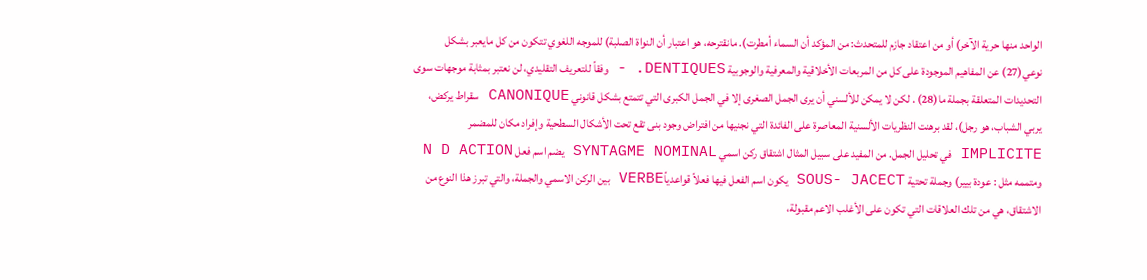الواحد منها حرية الآخر) أو من اعتقاد جازم للمتحدث: من المؤكد أن السماء أمطرت). مانقترحه، هو اعتبار أن النواة الصلبة) للموجه اللغوي تتكون من كل مايعبر بشكل نوعي(27) عن المفاهيم الموجودة على كل من المربعات الأخلاقية والمعرفية والوجوبية DENTIQUES. - وفقاً للتعريف التقليدي، لن نعتبر بمثابة موجهات سوى التحديدات المتعلقة بجملة ما(28) . لكن لا يمكن للألسني أن يرى الجمل الصغرى إلا في الجمل الكبرى التي تتمتع بشكل قانوني CANONIQUE سقراط يركض، يربي الشباب، هو رجل)، لقد برهنت النظريات الألسنية المعاصرة على الفائدة التي نجنيها من افتراض وجود بنى تقع تحت الأشكال السطحية وإفراد مكان للمضمر IMPLICITE في تحليل الجمل. من المفيد على سبيل المثال اشتقاق ركن اسمي SYNTAGME NOMINAL يضم اسم فعل N D ACTION ومتممه مثل : عودة بيير) وجملة تحتية SOUS- JACECT يكون اسم الفعل فيها فعلاً قواعدياًVERBE بين الركن الاسمي والجملة، والتي تبرز هذا النوع من الاشتقاق، هي من تلك العلاقات التي تكون على الأغلب الاعم مقبولة،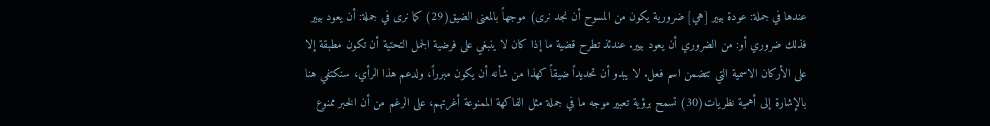عندها في جملة: عودة بيير [هي] ضرورية يكون من المسوح أن نجد نرى) موجهاً بالمعنى الضيق(29) كما نرى في جملة: أن يعود بيير فذلك ضروري أو: من الضروري أن يعود بيير. عندئذ تطرح قضية ما إذا كان لا ينبغي على فرضية الجمل التحتية أن تكون مطبقة إلا على الأركان الاسمية التي تتضمن اسم فعل. لا يبدو أن تحديداً ضيقاً كهذا من شأنه أن يكون مبرراً، ولدعم هذا الرأي، سنكتفي هنا بالإشارة إلى أهمية نظريات(30) تسمح برؤية تعبير موجه ما في جملة مثل الفاكهة الممنوعة أغرتهم، على الرغم من أن الخبر ممنوع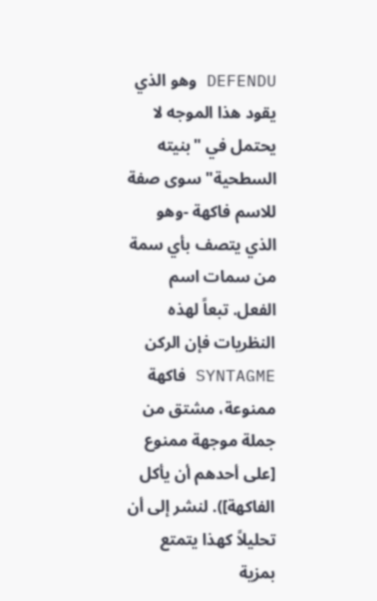DEFENDU وهو الذي يقود هذا الموجه لا يحتمل في "بنيته السطحية" سوى صفة للاسم فاكهة -وهو الذي يتصف بأي سمة من سمات اسم الفعل. تبعاً لهذه النظريات فإن الركن SYNTAGME فاكهة ممنوعة، مشتق من جملة موجهة ممنوع [على أحدهم أن يأكل الفاكهة]). لنشر إلى أن تحليلاً كهذا يتمتع بمزية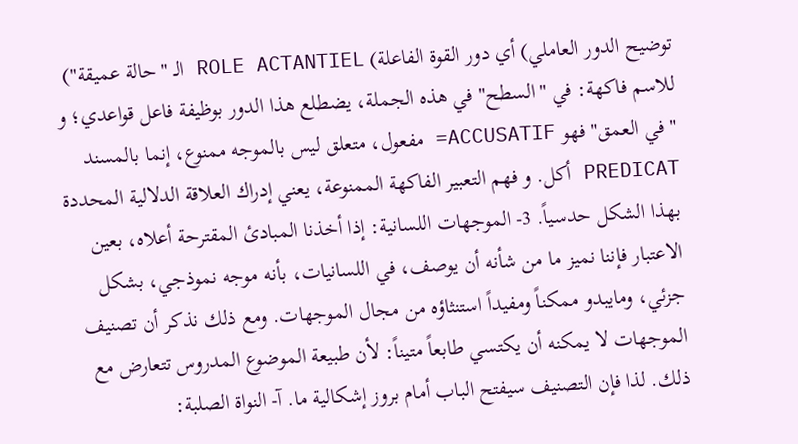توضيح الدور العاملي) أي دور القوة الفاعلة) ROLE ACTANTIEL الـ "حالة عميقة") للاسم فاكهة: في "السطح" في هذه الجملة، يضطلع هذا الدور بوظيفة فاعل قواعدي؛ و "في العمق" فهو ACCUSATIF= مفعول، متعلق ليس بالموجه ممنوع، إنما بالمسند PREDICAT أكل. و فهم التعبير الفاكهة الممنوعة، يعني إدراك العلاقة الدلالية المحددة بهذا الشكل حدسياً. 3- الموجهات اللسانية: إذا أخذنا المبادئ المقترحة أعلاه، بعين الاعتبار فإننا نميز ما من شأنه أن يوصف، في اللسانيات، بأنه موجه نموذجي، بشكل جزئي، ومايبدو ممكناً ومفيداً استنثاؤه من مجال الموجهات. ومع ذلك نذكر أن تصنيف الموجهات لا يمكنه أن يكتسي طابعاً متيناً: لأن طبيعة الموضوع المدروس تتعارض مع ذلك. لذا فإن التصنيف سيفتح الباب أمام بروز إشكالية ما. آ- النواة الصلبة: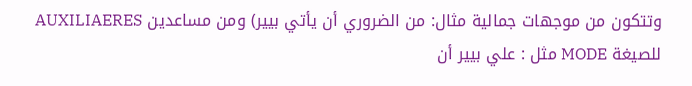وتتكون من موجهات جمالية مثال: من الضروري أن يأتي بيير) ومن مساعدين AUXILIAERES للصيغة MODE مثل : علي بيير أن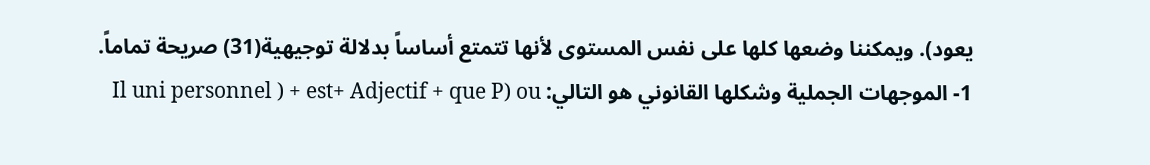يعود). ويمكننا وضعها كلها على نفس المستوى لأنها تتمتع أساساً بدلالة توجيهية(31) صريحة تماماً. 1- الموجهات الجملية وشكلها القانوني هو التالي: Il uni personnel ) + est+ Adjectif + que P) ou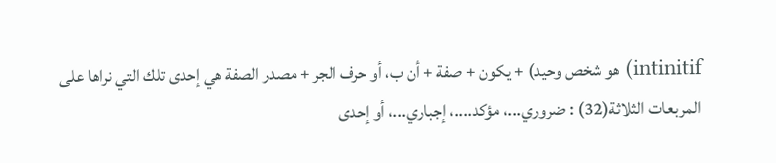intinitif) هو شخص وحيد) + يكون + صفة + أن ب، أو حرف الجر + مصدر الصفة هي إحدى تلك التي نراها على المربعات الثلاثة(32) : ضروري...، مؤكد....، إجباري...، أو إحدى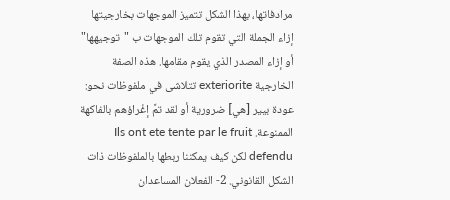مرادفاتها، بهذا الشكل تتميز الموجهات بخارجيتها إزاء الجملة التي تقوم تلك الموجهات ب "توجيهها" أو إزاء المصدر الذي يقوم مقامها. هذه الصفة الخارجية exteriorite تتلاشى في ملفوظات نحو: عودة بيير [هي] ضرورية أو لقد تمَّ إغْراؤهم بالفاكهة الممنوعة. Ils ont ete tente par le fruit defendu لكن كيف يمكننا ربطها بالملفوظات ذات الشكل القانوني. 2- الفعلان المساعدان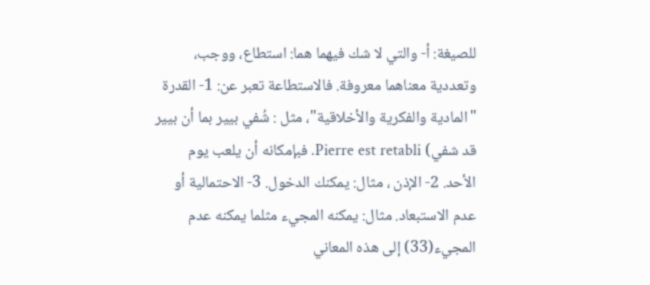للصيغة: أ- والتي لا شك فيهما هما: استطاع، ووجب، وتعددية معناهما معروفة. فالاستطاعة تعبر عن: 1- القدرة "المادية والفكرية والأخلاقية"، مثل : شُفي بيير بما أن بيير قد شفي) Pierre est retabli. فبإمكانه أن يلعب يوم الأحد. 2- الإذن ، مثال: يمكنك الدخول. 3- الاحتمالية أو عدم الاستبعاد. مثال: يمكنه المجيء مثلما يمكنه عدم المجيء(33) إلى هذه المعاني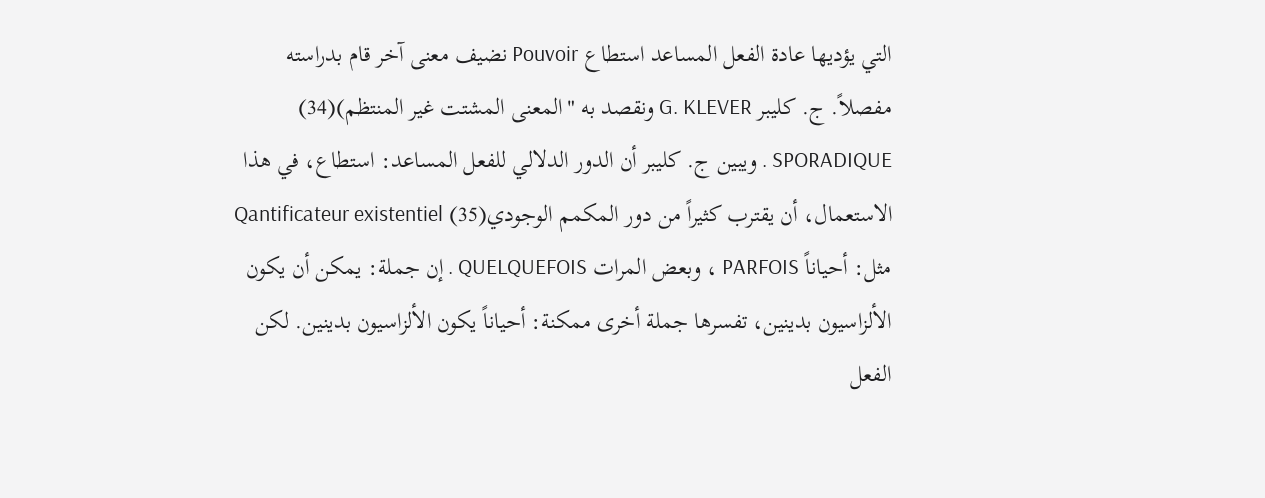التي يؤديها عادة الفعل المساعد استطاع Pouvoir نضيف معنى آخر قام بدراسته مفصلاً. ج. كليبر G. KLEVER ونقصد به "المعنى المشتت غير المنتظم)(34) SPORADIQUE . ويبين ج. كليبر أن الدور الدلالي للفعل المساعد: استطاع، في هذا الاستعمال، أن يقترب كثيراً من دور المكمم الوجودي(35) Qantificateur existentiel مثل: أحياناً PARFOIS ، وبعض المرات QUELQUEFOIS . إن جملة: يمكن أن يكون الألزاسيون بدينين، تفسرها جملة أخرى ممكنة: أحياناً يكون الألزاسيون بدينين. لكن الفعل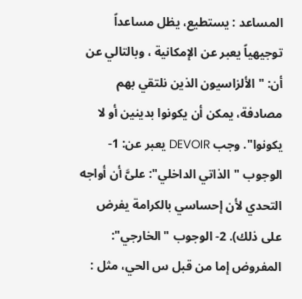المساعد : يستطيع، يظل مساعداً توجيهياً يعبر عن الإمكانية ، وبالتالي عن أن: "الألزاسيون الذين نلتقي بهم مصادفة، يمكن أن يكونوا بدينين أو لا يكونوا". وجب DEVOIR يعبر عن: 1- الوجوب "الذاتي الداخلي": علىَّ أن أواجه التحدي لأن إحساسي بالكرامة يفرض على ذلك). 2- الوجوب "الخارجي": المفروض إما من قبل س الحي، مثل :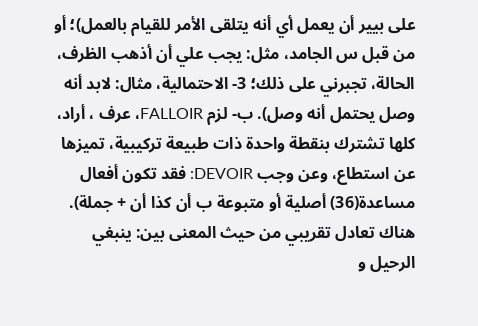على بيير أن يعمل أي أنه يتلقى الأمر للقيام بالعمل)؛ أو من قبل س الجامد، مثل: يجب علي أن أذهب الظرف، الحالة، تجبرني على ذلك؛ 3- الاحتمالية، مثال: لابد أنه وصل يحتمل أنه وصل). ب- لزم FALLOIR، عرف ، أراد، كلها تشترك بنقطة واحدة ذات طبيعة تركيبية، تميزها عن استطاع، وعن وجب DEVOIR: فقد تكون أفعال مساعدة(36) أصلية أو متبوعة ب أن كذا أن + جملة). هناك تعادل تقريبي من حيث المعنى بين: ينبغي الرحيل و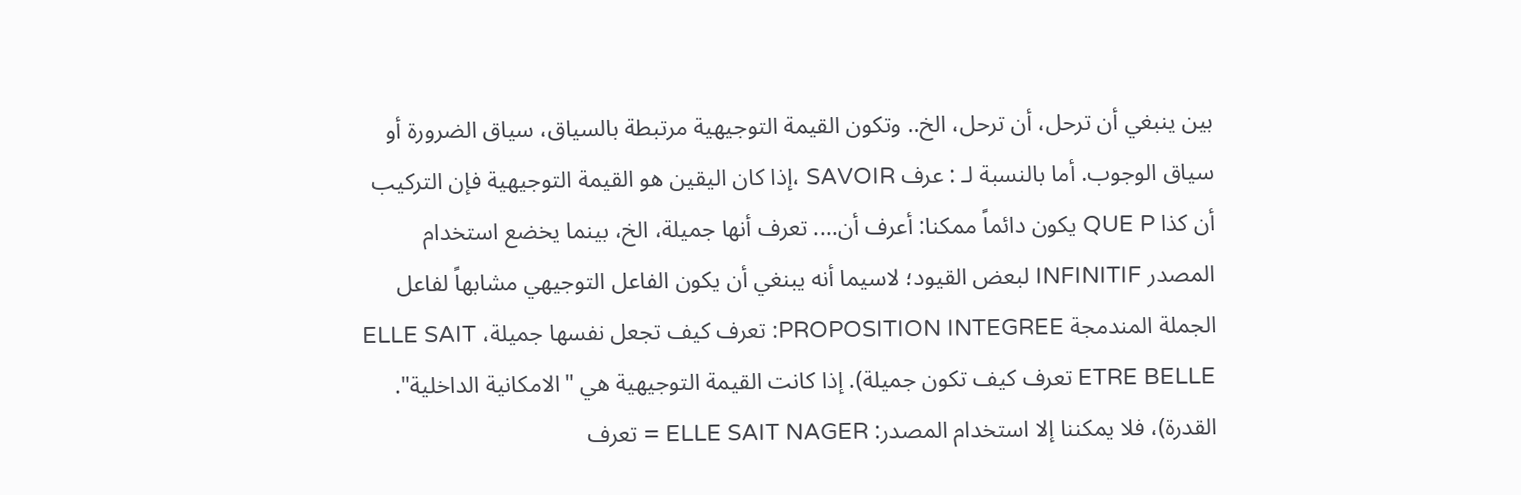بين ينبغي أن ترحل، أن ترحل، الخ.. وتكون القيمة التوجيهية مرتبطة بالسياق، سياق الضرورة أو سياق الوجوب. أما بالنسبة لـ : عرف SAVOIR ،إذا كان اليقين هو القيمة التوجيهية فإن التركيب أن كذا QUE P يكون دائماً ممكنا: أعرف أن.... تعرف أنها جميلة، الخ، بينما يخضع استخدام المصدر INFINITIF لبعض القيود؛ لاسيما أنه يبنغي أن يكون الفاعل التوجيهي مشابهاً لفاعل الجملة المندمجة PROPOSITION INTEGREE: تعرف كيف تجعل نفسها جميلة، ELLE SAIT ETRE BELLE تعرف كيف تكون جميلة). إذا كانت القيمة التوجيهية هي "الامكانية الداخلية". القدرة)، فلا يمكننا إلا استخدام المصدر: ELLE SAIT NAGER = تعرف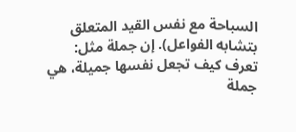السباحة مع نفس القيد المتعلق بتشابه الفواعل). إن جملة مثل: تعرف كيف تجعل نفسها جميلة، هي جملة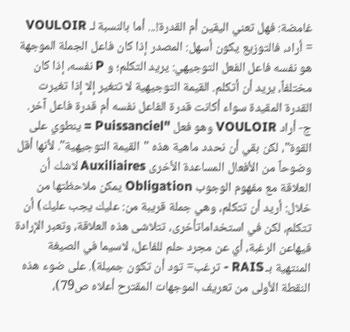غامضة: فهل تعني اليقين أم القدرة!... أما بالنسبة لـ VOULOIR = أراد، فالتوزيع يكون أسهل: المصدر إذا كان فاعل الجملة الموجهة هو نفسه فاعل الفعل التوجيهي: يريد التكلم؛ و P نفسه، إذا كان مختلفاً، يريد أن أتكلم. القيمة التوجيهية لا تتغير إلا إذا تغيرت القدرة المقيدة سواء أكانت قدرة الفاعل نفسه أم قدرة فاعل آخر. ج- أراد VOULOIR وهو فعل "Puissanciel = ينطوي على القوة"، لكن بقي أن نحدد ماهية هذه "القيمة التوجيهية". لأنها أقل وضوحاً من الأفعال المساعدة الأخرى Auxiliaires لاشك أن العلاقة مع مفهوم الوجوب Obligation يمكن ملاحظتها من خلال: أريد أن تتكلم، وهي جملة قريبة من: عليك يجب عليك) أن تتكلم، لكن في استخداماتأخرى، تتلاشى هذه العلاقة، وتعبر الإرادة فيهاعن الرغبة، أي عن مجرد حلم للفاعل، لاسيما في الصيغة المنتهية بـ RAIS - ترغب= تود أن تكون جميلة). على ضوء هذه النقطة الأولى من تعريف الموجهات المقترح أعلاه ص79)،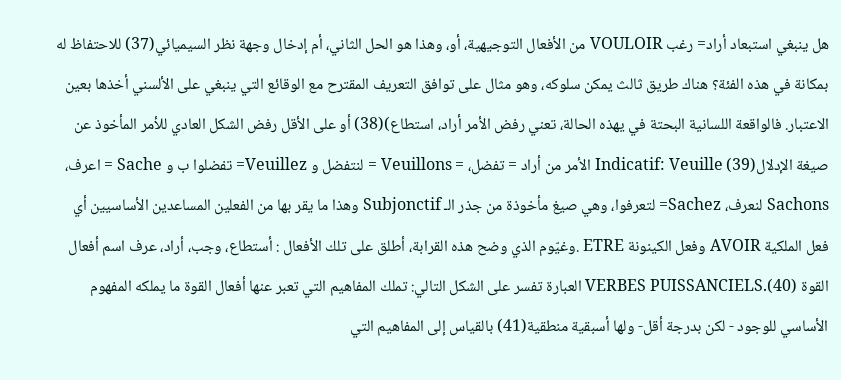هل ينبغي استبعاد أراد= رغب VOULOIR من الأفعال التوجيهية، أو، وهذا هو الحل الثاني، أم إدخال وجهة نظر السيميائي(37) للاحتفاظ له بمكانة في هذه الفئة؟ هناك طريق ثالث يمكن سلوكه، وهو مثال على توافق التعريف المقترح مع الوقائع التي ينبغي على الألسني أخذها بعين الاعتبار. فالواقعة اللسانية البحتة في يهذه الحالة، تعني رفض الأمر أراد، استطاع)(38) أو على الأقل رفض الشكل العادي للأمر المأخوذ عن صيغة الإدلال(39) Indicatif: Veuille الأمر من أراد = تفضل، = Veuillons = لنتفضل و Veuillez= تفضلوا ب و Sache = اعرف، Sachons لنعرف، Sachez= لتعرفوا، وهي صيغ مأخوذة من جذر الـ Subjonctif وهذا ما يقر بها من الفعلين المساعدين الأساسيين أي فعل الملكية AVOIR وفعل الكينونة ETRE .وغيّوم الذي وضح هذه القرابة، أطلق على تلك الأفعال : أستطاع، وجب، أراد، عرف اسم أفعال القوة VERBES PUISSANCIELS.(40) العبارة تفسر على الشكل التالي: تملك المفاهيم التي تعبر عنها أفعال القوة ما يملكه المفهوم الأساسي للوجود - لكن بدرجة أقل- ولها أسبقية منطقية(41) بالقياس إلى المفاهيم التي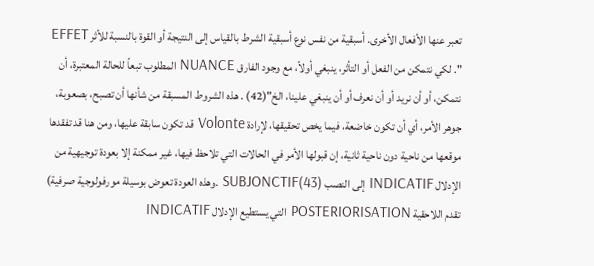تعبر عنها الأفعال الأخرى. أسبقية من نفس نوع أسبقية الشرط بالقياس إلى النتيجة أو القوة بالنسبة للأثر EFFET ". لكي نتمكن من الفعل أو التأثر، ينبغي أولاً، مع وجود الفارق NUANCE المطلوب تبعاً للحالة المعتبرة، أن نتمكن، أو أن نريد أو أن نعرف أو أن ينبغي علينا، الخ"(42) . هذه الشروط المسبقة من شأنها أن تصبح، بصعوبة، جوهر الأمر، أي أن تكون خاضعة، فيما يخص تحقيقها، لإرادة Volonte قد تكون سابقة عليها، ومن هنا قد تفقدها موقعها من ناحية دون ناحية ثانية، إن قبولها الأمر في الحالات التي تلاحظ فيها، غير ممكنة إلا بعودة توجيهية من الإدلال INDICATIF إلى النصب SUBJONCTIF(43) .وهذه العودة تعوض بوسيلة مورفولوجية صرفية) تقدم اللاحقية POSTERIORISATION التي يستطيع الإدلال INDICATIF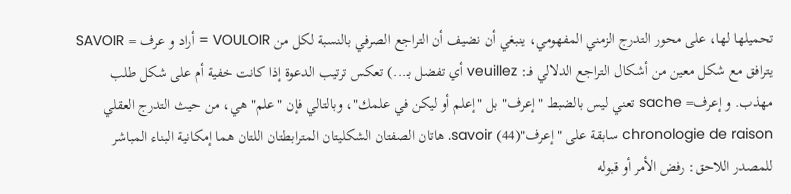تحميلها لها، على محور التدرج الزمني المفهومي، ينبغي أن نضيف أن التراجع الصرفي بالنسبة لكل من VOULOIR = أراد و عرف = SAVOIR يترافق مع شكل معين من أشكال التراجع الدلالي فـ: veuillez أي تفضل بـ...) تعكس ترتيب الدعوة إذا كانت خفية أم على شكل طلب مهذب. و إعرف= sache تعني ليس بالضبط "إعرف" بل "إعلم أو ليكن في علمك"، وبالتالي فإن "علم" هي، من حيث التدرج العقلي chronologie de raison سابقة على "إعرف"(44) savoir. هاتان الصفتان الشكليتان المترابطتان اللتان هما إمكانية البناء المباشر للمصدر اللاحق: رفض الأمر أو قبوله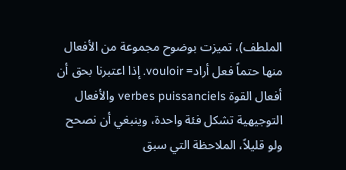الملطف)، تميزت بوضوح مجموعة من الأفعال منها حتماً فعل أراد= vouloir. إذا اعتبرنا بحق أن أفعال القوة verbes puissanciels والأفعال التوجيهية تشكل فئة واحدة، وينبغي أن نصحح ولو قليلاً، الملاحظة التي سبق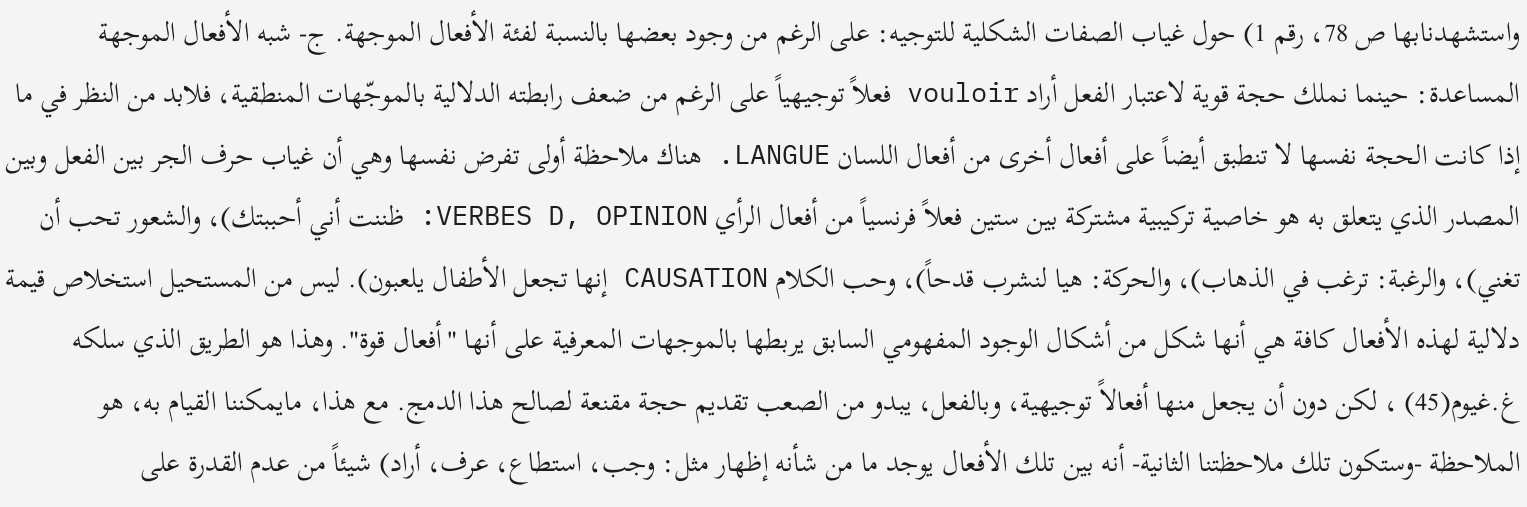واستشهدنابها ص 78، رقم 1) حول غياب الصفات الشكلية للتوجيه: على الرغم من وجود بعضها بالنسبة لفئة الأفعال الموجهة. ج- شبه الأفعال الموجهة المساعدة: حينما نملك حجة قوية لاعتبار الفعل أراد vouloir فعلاً توجيهياً على الرغم من ضعف رابطته الدلالية بالموجّهات المنطقية، فلابد من النظر في ما إذا كانت الحجة نفسها لا تنطبق أيضاً على أفعال أخرى من أفعال اللسان LANGUE. هناك ملاحظة أولى تفرض نفسها وهي أن غياب حرف الجر بين الفعل وبين المصدر الذي يتعلق به هو خاصية تركيبية مشتركة بين ستين فعلاً فرنسياً من أفعال الرأي VERBES D, OPINION: ظننت أني أحببتك)، والشعور تحب أن تغني)، والرغبة: ترغب في الذهاب)، والحركة: هيا لنشرب قدحاً)، وحب الكلام CAUSATION إنها تجعل الأطفال يلعبون). ليس من المستحيل استخلاص قيمة دلالية لهذه الأفعال كافة هي أنها شكل من أشكال الوجود المفهومي السابق يربطها بالموجهات المعرفية على أنها "أفعال قوة". وهذا هو الطريق الذي سلكه غ.غيوم(45) ، لكن دون أن يجعل منها أفعالاً توجيهية، وبالفعل، يبدو من الصعب تقديم حجة مقنعة لصالح هذا الدمج. مع هذا، مايمكننا القيام به، هو الملاحظة -وستكون تلك ملاحظتنا الثانية- أنه بين تلك الأفعال يوجد ما من شأنه إظهار مثل: وجب، استطاع، عرف، أراد) شيئاً من عدم القدرة على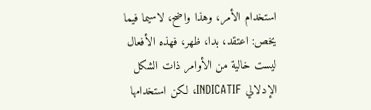استخدام الأمر، وهذا واضح، لاسيما فيما يخص: اعتقد، بدا، ظهر، فهذه الأفعال ليست خالية من الأوامر ذات الشكل الإدلالي INDICATIF، لكن استخدامها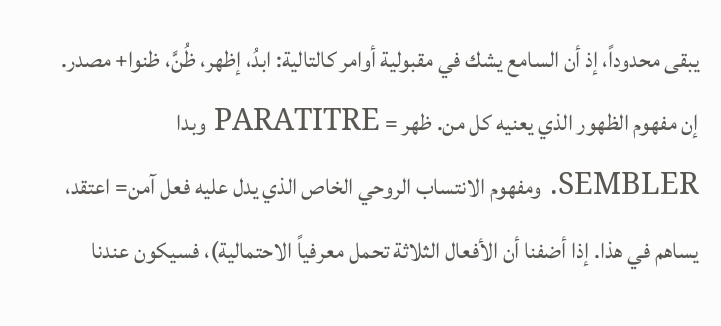يبقى محدوداً، إذ أن السامع يشك في مقبولية أوامر كالتالية: ابدُ، إظهر، ظُنَّ، ظنوا+ مصدر. إن مفهوم الظهور الذي يعنيه كل من. ظهر = PARATITRE وبدا SEMBLER. ومفهوم الانتساب الروحي الخاص الذي يدل عليه فعل آمن= اعتقد، يساهم في هذا. إذا أضفنا أن الأفعال الثلاثة تحمل معرفياً الاحتمالية)، فسيكون عندنا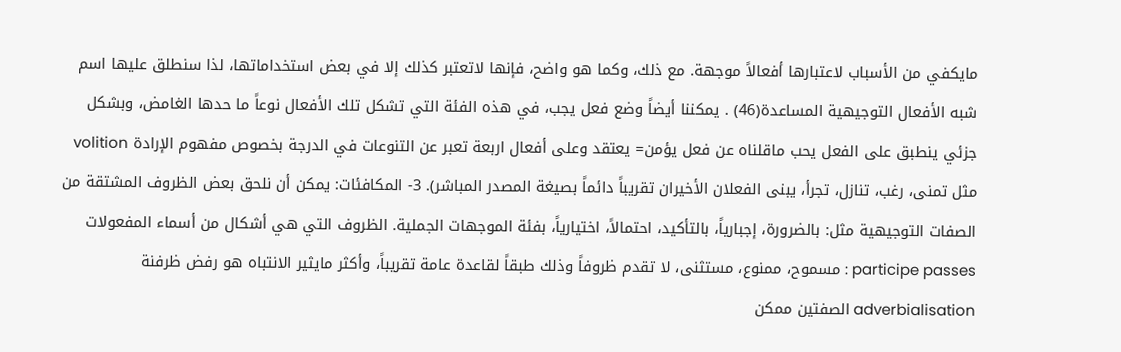مايكفي من الأسباب لاعتبارها أفعالاً موجهة. مع ذلك، وكما هو واضح، فإنها لاتعتبر كذلك إلا في بعض استخداماتها، لذا سنطلق عليها اسم شبه الأفعال التوجيهية المساعدة(46) . يمكننا أيضاً وضع فعل يجب، في هذه الفئة التي تشكل تلك الأفعال نوعاً ما حدها الغامض، وبشكل جزئي ينطبق على الفعل يحب ماقلناه عن فعل يؤمن= يعتقد وعلى أفعال اربعة تعبر عن التنوعات في الدرجة بخصوص مفهوم الإرادة volition مثل تمنى، رغب، تنازل، تجرأ، يبنى الفعلان الأخيران تقريباً دائماً بصيغة المصدر المباشر). 3- المكافئات: يمكن أن نلحق بعض الظروف المشتقة من الصفات التوجيهية مثل: بالضرورة، إجبارياً، بالتأكيد، احتمالاً، اختيارياً، بفئة الموجهات الجملية. الظروف التي هي أشكال من أسماء المفعولات participe passes : مسموح، ممنوع، مستثنى، لا تقدم ظروفاً وذلك طبقاً لقاعدة عامة تقريباً، وأكثر مايثير الانتباه هو رفض ظرفنة adverbialisation الصفتين ممكن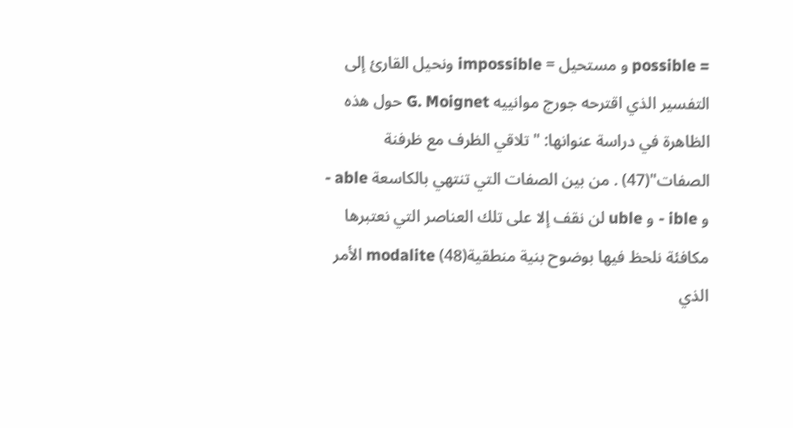= possible و مستحيل = impossible ونحيل القارئ إلى التفسير الذي اقترحه جورج موانييه G. Moignet حول هذه الظاهرة في دراسة عنوانها: "تلاقي الظرف مع ظرفنة الصفات"(47) . من بين الصفات التي تنتهي بالكاسعة able - و ible - و uble لن نقف إلا على تلك العناصر التي نعتبرها مكافئة نلحظ فيها بوضوح بنية منطقية(48) modalite الأمر الذي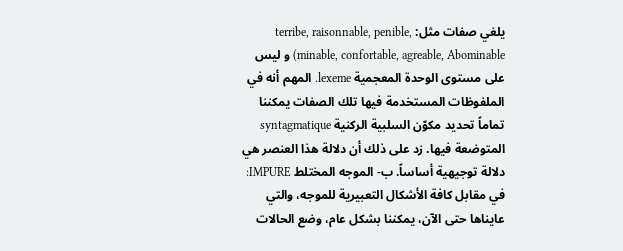يلغي صفات مثل: terribe, raisonnable, penible, minable, confortable, agreable, Abominable) و ليس على مستوى الوحدة المعجمية lexeme. المهم أنه في الملفوظات المستخدمة فيها تلك الصفات يمكننا تماماً تحديد مكوّن السلبية الركنية syntagmatique المتوضعة فيها. زد على ذلك أن دلالة هذا العنصر هي دلالة توجيهية أساساً. ب- الموجه المختلط IMPURE: في مقابل كافة الأشكال التعبيرية للموجه، والتي عايناها حتى الآن، يمكننا بشكل عام، وضع الحالات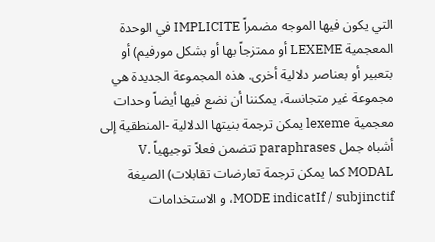التي يكون فيها الموجه مضمراً IMPLICITE في الوحدة المعجمية LEXEME أو ممتزجاً بها أو بشكل مورفيم) أو بتعبير أو بعناصر دلالية أخرى. هذه المجموعة الجديدة هي مجموعة غير متجانسة، يمكننا أن نضع فيها أيضاً وحدات معجمية lexeme يمكن ترجمة بنيتها الدلالية -المنطقية إلى أشباه جمل paraphrases تتضمن فعلاً توجيهياً V. MODAL كما يمكن ترجمة تعارضات تقابلات) الصيغة MODE indicatIf / subjinctif، و الاستخدامات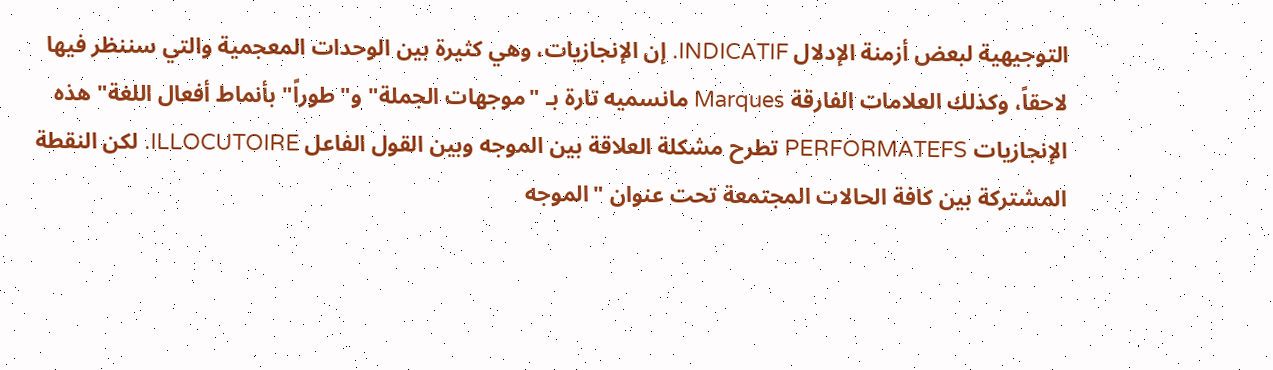التوجيهية لبعض أزمنة الإدلال INDICATIF. إن الإنجازيات، وهي كثيرة بين الوحدات المعجمية والتي سننظر فيها لاحقاً، وكذلك العلامات الفارقة Marques مانسميه تارة بـ "موجهات الجملة" و"طوراً" بأنماط أفعال اللغة" هذه الإنجازيات PERFORMATEFS تطرح مشكلة العلاقة بين الموجه وبين القول الفاعل ILLOCUTOIRE. لكن النقطة المشتركة بين كافة الحالات المجتمعة تحت عنوان "الموجه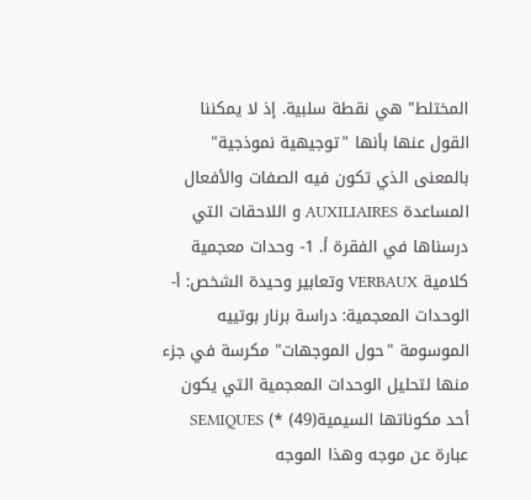المختلط" هي نقطة سلبية. إذ لا يمكننا القول عنها بأنها "توجيهية نموذجية" بالمعنى الذي تكون فيه الصفات والأفعال المساعدة AUXILIAIRES و اللاحقات التي درسناها في الفقرة أ. 1- وحدات معجمية كلامية VERBAUX وتعابير وحيدة الشخص: أ- الوحدات المعجمية: دراسة برنار بوتييه الموسومة "حول الموجهات" مكرسة في جزء منها لتحليل الوحدات المعجمية التي يكون أحد مكوناتها السيمية(49) *) SEMIQUES عبارة عن موجه وهذا الموجه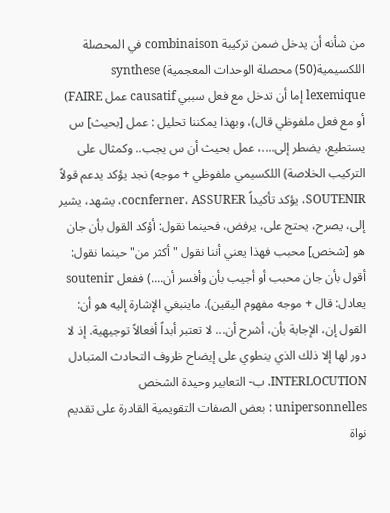من شأنه أن يدخل ضمن تركيبة combinaison في المحصلة اللكسيمية(50) محصلة الوحدات المعجمية) synthese lexemique إما أن تدخل مع فعل سببي causatif عمل FAIRE) أو مع فعل ملفوظي قال)، وبهذا يمكننا تحليل : عمل [بحيث] س يستطيع، يضطر إلى....، عمل بحيث أن س يجب.. وكمثال على التركيب الخلاصة) اللكسيمي ملفوظي + موجه) نجد يؤكد يدعم قولاً SOUTENIR، يؤكد تأكيداً cocnferner، ASSURER، يشهد، يشير إلى، يصرح، يحتج على، يرفض، فحينما نقول: أؤكد القول بأن جان هو [شخص] محبب فهذا يعني أننا نقول " أكثر من" حينما نقول: أقول بأن جان محبب أو أجيب بأن وأفسر أن....) ففعل soutenir يعادل: قال + موجه مفهوم اليقين). ماينبغي الإشارة إليه هو أن: القول إن، الإجابة بأن، أشرح أن... لا تعتبر أبداً أفعالاً توجيهية. إذ لا دور لها إلا ذلك الذي ينطوي على إيضاح ظروف التحادث المتبادل INTERLOCUTION. ب- التعابير وحيدة الشخص unipersonnelles : بعض الصفات التقويمية القادرة على تقديم نواة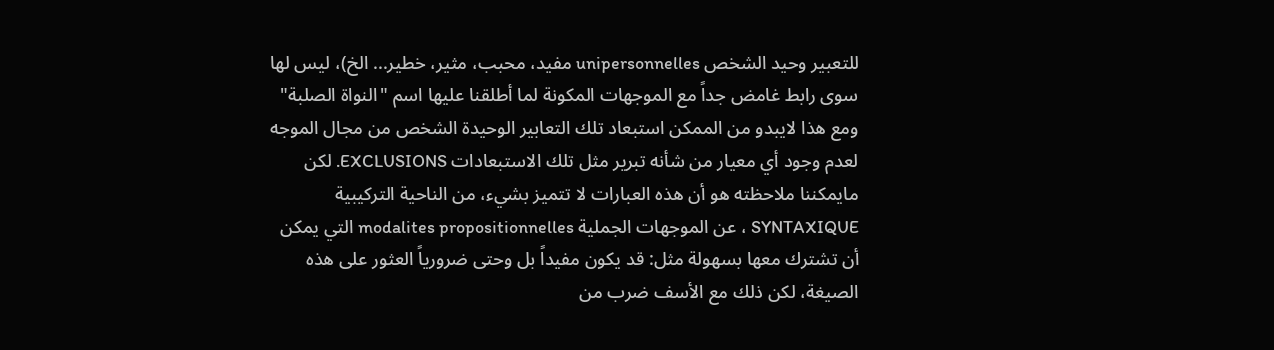للتعبير وحيد الشخص unipersonnelles مفيد، محبب، مثير، خطير... الخ)، ليس لها سوى رابط غامض جداً مع الموجهات المكونة لما أطلقنا عليها اسم "النواة الصلبة" ومع هذا لايبدو من الممكن استبعاد تلك التعابير الوحيدة الشخص من مجال الموجه لعدم وجود أي معيار من شأنه تبرير مثل تلك الاستبعادات EXCLUSIONS. لكن مايمكننا ملاحظته هو أن هذه العبارات لا تتميز بشيء، من الناحية التركيبية SYNTAXIQUE ، عن الموجهات الجملية modalites propositionnelles التي يمكن أن تشترك معها بسهولة مثل: قد يكون مفيداً بل وحتى ضرورياً العثور على هذه الصيغة، لكن ذلك مع الأسف ضرب من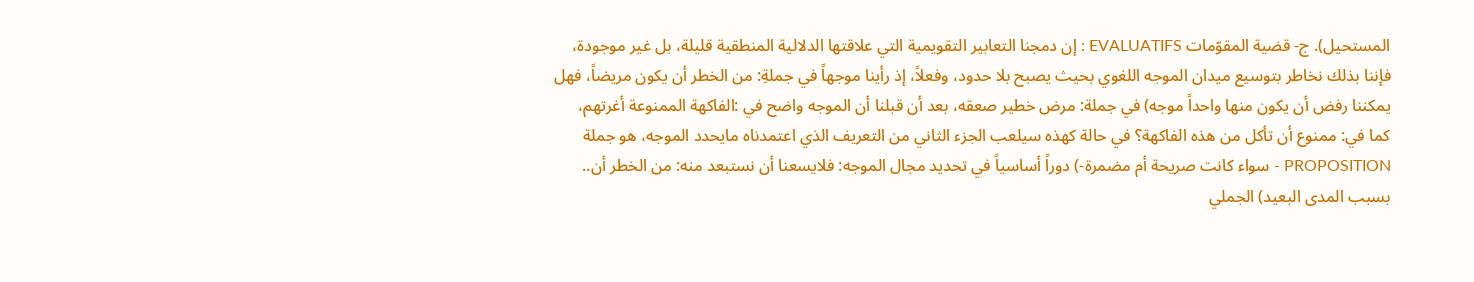المستحيل). ج- قضية المقوّمات EVALUATIFS : إن دمجنا التعابير التقويمية التي علاقتها الدلالية المنطقية قليلة، بل غير موجودة، فإننا بذلك نخاطر بتوسيع ميدان الموجه اللغوي بحيث يصبح بلا حدود، وفعلاً، إذ رأينا موجهاً في جملةِ: من الخطر أن يكون مريضاً، فهل يمكننا رفض أن يكون منها واحداً موجه) في جملة: مرض خطير صعقه، بعد أن قبلنا أن الموجه واضح في :الفاكهة الممنوعة أغرتهم، كما في: ممنوع أن تأكل من هذه الفاكهة؟ في حالة كهذه سيلعب الجزء الثاني من التعريف الذي اعتمدناه مايحدد الموجه، هو جملة PROPOSITION - سواء كانت صريحة أم مضمرة-) دوراً أساسياً في تحديد مجال الموجه: فلايسعنا أن نستبعد منه: من الخطر أن.. بسبب المدى البعيد) الجملي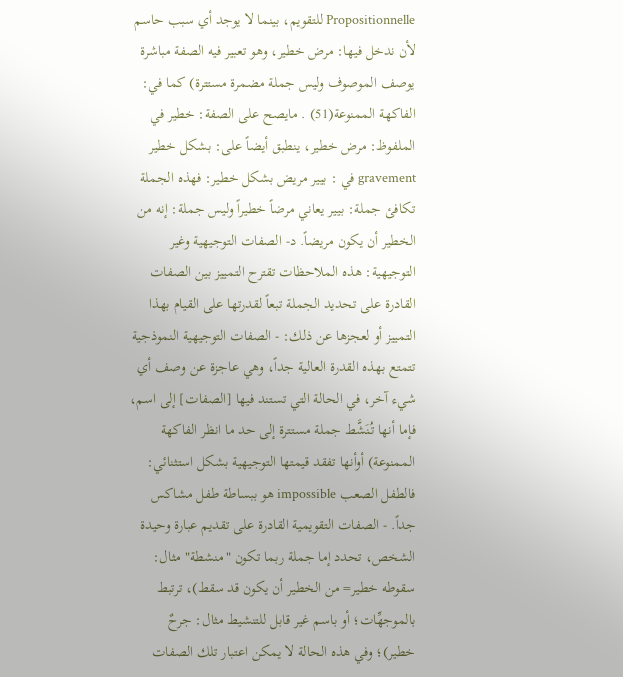Propositionnelle للتقويم، بينما لا يوجد أي سبب حاسم لأن ندخل فيها: مرض خطير، وهو تعبير فيه الصفة مباشرة يوصف الموصوف وليس جملة مضمرة مستترة) كما في: الفاكهة الممنوعة(51) . مايصح على الصفة: خطير في الملفوظ: مرض خطير، ينطبق أيضاً على: بشكل خطير gravement في : بيير مريض بشكل خطير: فهذه الجملة تكافئ جملة: بيير يعاني مرضاً خطيراً وليس جملة: إنه من الخطير أن يكون مريضاً. د- الصفات التوجيهية وغير التوجيهية: هذه الملاحظات تقترح التمييز بين الصفات القادرة على تحديد الجملة تبعاً لقدرتها على القيام بهذا التمييز أو لعجزها عن ذلك: - الصفات التوجيهية النموذجية تتمتع بهذه القدرة العالية جداً، وهي عاجزة عن وصف أي شيء آخر، في الحالة التي تستند فيها [الصفات] إلى اسم، فإما أنها تُنَشَّط جملة مستترة إلى حد ما انظر الفاكهة الممنوعة) أوأنها تفقد قيمتها التوجيهية بشكل استثنائي: فالطفل الصعب impossible هو ببساطة طفل مشاكس جداً. - الصفات التقويمية القادرة على تقديم عبارة وحيدة الشخص، تحدد إما جملة ربما تكون "منشطة" مثال: سقوطه خطير= من الخطير أن يكون قد سقط)، ترتبط بالموجهِّات؛ أو باسم غير قابل للتنشيط مثال: جرحٌ خطير)؛ وفي هذه الحالة لا يمكن اعتبار تلك الصفات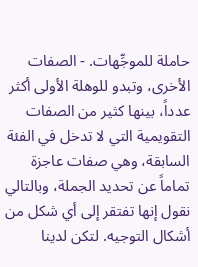حاملة للموجِّهات. - الصفات الأخرى، وتبدو للوهلة الأولى أكثر عدداً، بينها كثير من الصفات التقويمية التي لا تدخل في الفئة السابقة، وهي صفات عاجزة تماماً عن تحديد الجملة، وبالتالي نقول إنها تفتقر إلى أي شكل من أشكال التوجيه. لتكن لدينا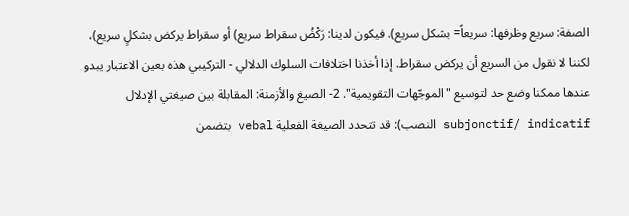الصفة: سريع وظرفها: سريعاً= بشكل سريع). فيكون لدينا: رَكْضُ سقراط سريع) أو سقراط يركض بشكلٍ سريع)، لكننا لا نقول من السريع أن يركض سقراط. إذا أخذنا اختلافات السلوك الدلالي - التركيبي هذه بعين الاعتبار يبدو عندها ممكنا وضع حد لتوسيع "الموجّهات التقويمية". 2- الصيغ والأزمنة: المقابلة بين صيغتي الإدلال subjonctif/ indicatif النصب): قد تتحدد الصيغة الفعلية vebal بتضمن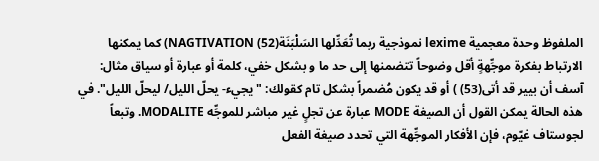الملفوظ وحدة معجمية lexime نموذجية ربما تُعَدِّلها السَلْبَنَة(52) NAGTIVATION) كما يمكنها الارتباط بفكرة موجِّهةٍ أقل وضوحاً تتضمنها إلى حد ما و بشكل خفي، كلمة أو عبارة أو سياق مثال: آسف أن بيير قد أتى(53) ) أو قد يكون مُضمراً بشكل تام كقولك: "يجيء- يحلّ الليل/ ليحلّ الليل". في هذه الحالة يمكن القول أن الصيغة MODE عبارة عن تجلٍ غير مباشر للموجِّه MODALITE. وتبعاً لجوستاف غيّوم، فإن الأفكار الموجِّهة التي تحدد صيغة الفعل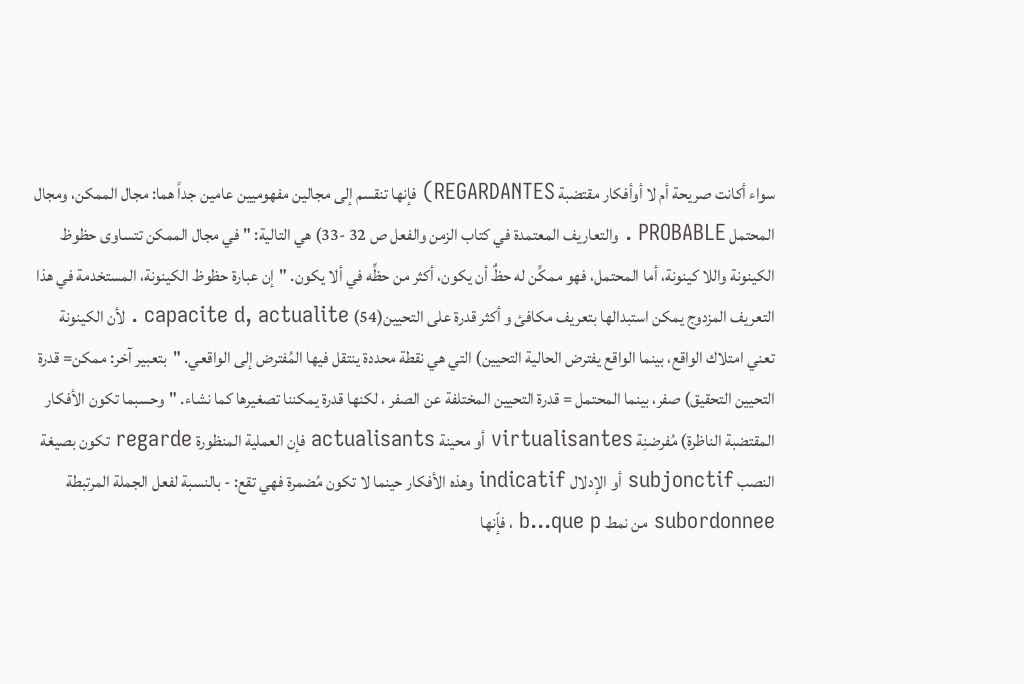سواء أكانت صريحة أم لا أوأفكار مقتضبة REGARDANTES) فإنها تنقسم إلى مجالين مفهوميين عامين جداً هما: مجال الممكن، ومجال المحتمل PROBABLE . والتعاريف المعتمدة في كتاب الزمن والفعل ص 32 -33) هي التالية: "في مجال الممكن تتساوى حظوظ الكينونة واللا كينونة، أما المحتمل، فهو ممكِّن له حظٌ أن يكون، أكثر من حظِّه في ألا يكون. "إن عبارة حظوظ الكينونة، المستخدمة في هذا التعريف المزدوج يمكن استبدالها بتعريف مكافئ و أكثر قدرة على التحيين(54) capacite d, actualite . لأن الكينونة تعني امتلاك الواقع، بينما الواقع يفترض الحالية التحيين) التي هي نقطة محددة ينتقل فيها المُفترض إلى الواقعي. "بتعبير آخر: ممكن= قدرة التحيين التحقيق) صفر، بينما المحتمل = قدرة التحيين المختلفة عن الصفر ، لكنها قدرة يمكننا تصغيرها كما نشاء. "وحسبما تكون الأفكار المقتضبة الناظرة) مُفرضنِة virtualisantes أو محينة actualisants فإن العملية المنظورة regarde تكون بصيغة النصب subjonctif أو الإدلال indicatif وهذه الأفكار حينما لا تكون مُضمرة فهي تقع: - بالنسبة لفعل الجملة المرتبطة subordonnee من نمط b...que p ، فإّنها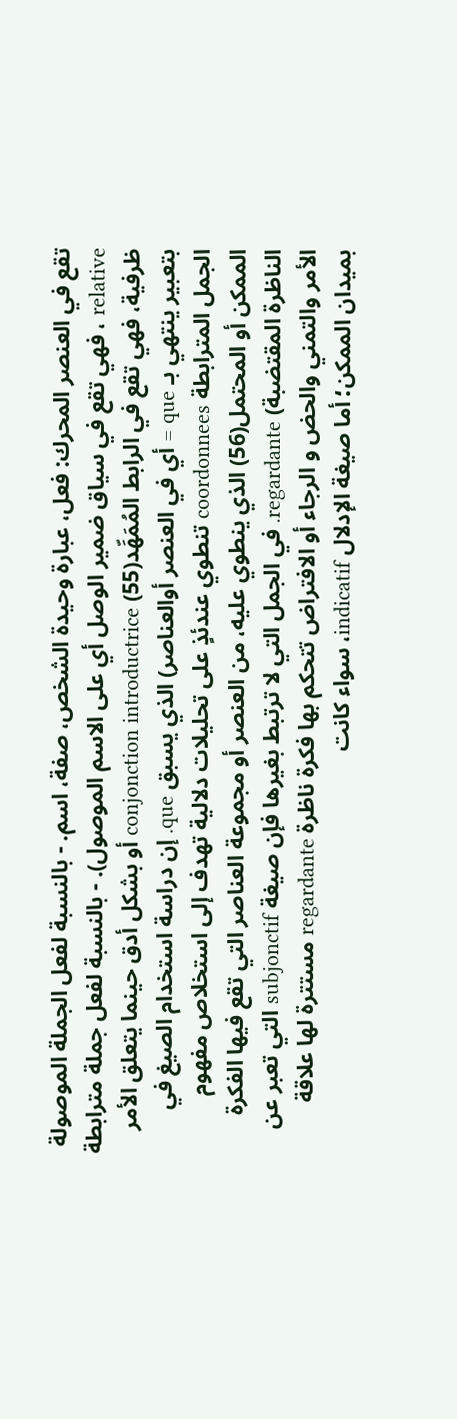تقع في العنصر المحرك: فعل، عبارة وحيدة الشخص، صفة، اسم. - بالنسبة لفعل الجملة الموصولة relative ، فهي تقع في سياق ضمير الوصل أي على الاسم الموصول). - بالنسبة لفعل جملة مترابطة ظرفية، فهي تقع في الرابط المُمَهِّد(55) conjonction introductrice أو بشكل أدق حينما يتعلق الأمر بتعبير ينتهي بـ que = أي في العنصر أوالعناصر) الذي يسبق que. إن دراسة استخدام الصيغ في الجمل المترابطة coordonnees تنطوي عندئذٍ على تحليلات دلالية تهدف إلى استخلاص مفهوم الممكن أو المحتمل(56) الذي ينطوي عليه، من العنصر أو مجموعة العناصر التي تقع فيها الفكرة الناظرة المقتضبة) regardante. في الجمل التي لا ترتبط بغيرها فإن صيغة subjonctif التي تعبر عن الأمر والتمني والحض و الرجاء أو الافتراض تتحكم بها فكرة ناظرة regardante مستترة لها علاقة بميدان الممكن؛ أما صيغة الإدلال indicatif، سواء كانت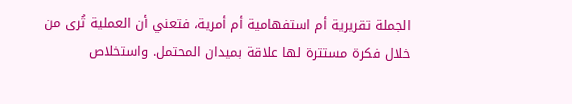الجملة تقريرية أم استفهامية أم أمرية، فتعني أن العملية تُرى من خلال فكرة مستترة لها علاقة بميدان المحتمل. واستخلاص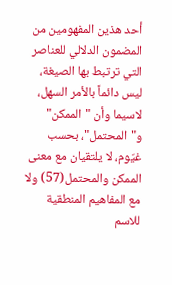أحد هذين المفهومين من المضمون الدلالي للعناصر التي ترتبط بها الصيغة، ليس دائماً بالأمر السهل، لاسيما وأن "الممكن" و"المحتمل"، بحسب غيّوم، لا يلتقيان مع معنى الممكن والمحتمل(57) ولا مع المفاهيم المنطقية للاسم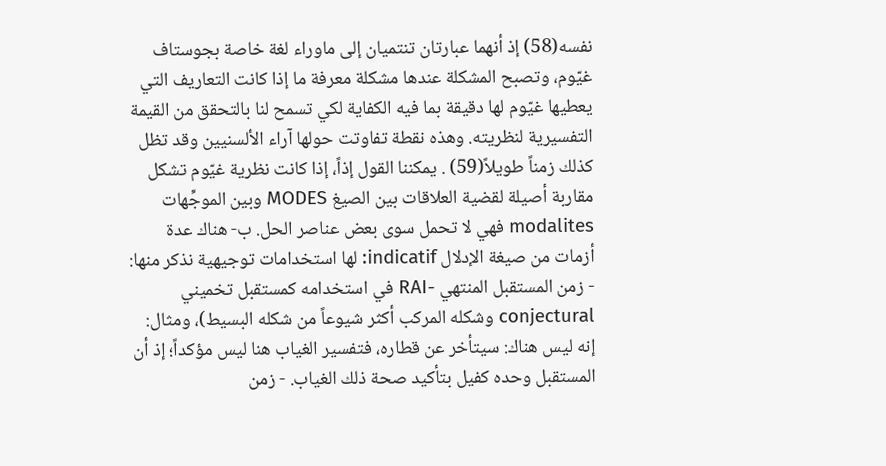نفسه(58) إذ أنهما عبارتان تنتميان إلى ماوراء لغة خاصة بجوستاف غيّوم، وتصبح المشكلة عندها مشكلة معرفة ما إذا كانت التعاريف التي يعطيها غيّوم لها دقيقة بما فيه الكفاية لكي تسمح لنا بالتحقق من القيمة التفسيرية لنظريته. وهذه نقطة تفاوتت حولها آراء الألسنيين وقد تظل كذلك زمناً طويلاً(59) . يمكننا القول إذاً، إذا كانت نظرية غيّوم تشكل مقاربة أصيلة لقضية العلاقات بين الصيغ MODES وبين الموجِّهات modalites فهي لا تحمل سوى بعض عناصر الحل. ب- هناك عدة أزمات من صيغة الإدلال indicatif: لها استخدامات توجيهية نذكر منها: - زمن المستقبل المنتهي -RAI في استخدامه كمستقبل تخميني conjectural وشكله المركب أكثر شيوعاً من شكله البسيط)، ومثال: إنه ليس هناك: سيتأخر عن قطاره، فتفسير الغياب هنا ليس مؤكداً؛ إذ أن المستقبل وحده كفيل بتأكيد صحة ذلك الغياب. - زمن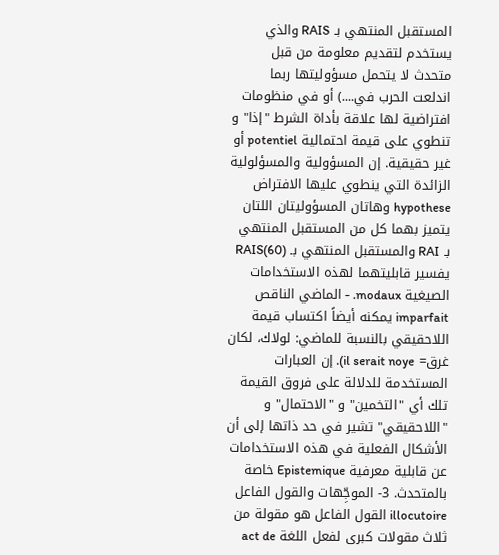المستقبل المنتهي بـ RAIS والذي يستخدم لتقديم معلومة من قبل متحدث لا يتحمل مسؤوليتها ربما اندلعت الحرب في....) أو في منظومات افتراضية لها علاقة بأداة الشرط "إذا" و تنطوي على قيمة احتمالية potentiel أو غير حقيقية. إن المسؤولية والمسؤلولية الزائدة التي ينطوي عليها الافتراض hypothese وهاتان المسؤوليتان اللتان يتميز بهما كل من المستقبل المنتهي بـ RAI والمستقبل المنتهي بـ RAIS(60) يفسير قابليتهما لهذه الاستخدامات الصيغية modaux. - الماضي الناقص imparfait يمكنه أيضاً اكتساب قيمة اللاحقيقي بالنسبة للماضي: لولاك، لكان غرق= il serait noye). إن العبارات المستخدمة للدلالة على فروق القيمة تلك أي "التخمين" و "الاحتمال" و "اللاحقيقي" تشير في حد ذاتها إلى أن الأشكال الفعلية في هذه الاستخدامات عن قابلية معرفية Epistemique خاصة بالمتحدث. 3- الموجِّهات والقول الفاعل illocutoire القول الفاعل هو مقولة من ثلاث مقولات كبرى لفعل اللغة act de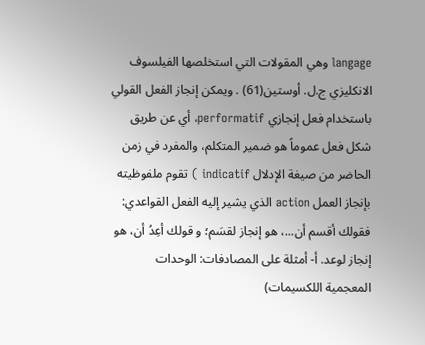langage وهي المقولات التي استخلصها الفيلسوف الانكليزي ج.ل. أوستين(61) . ويمكن إنجاز الفعل القولي باستخدام فعل إنجازي performatif، أي عن طريق شكل فعل عموماً هو ضمير المتكلم، والمفرد في زمن الحاضر من صيغة الإدلال indicatif ) تقوم ملفوظيته بإنجاز العمل action الذي يشير إليه الفعل القواعدي: فقولك أقسم أن...، هو إنجاز لقسَم؛ و قولك أعِدُ أن، هو إنجاز لوعد. أ- أمثلة على المصادفات: الوحدات المعجمية اللكسيمات)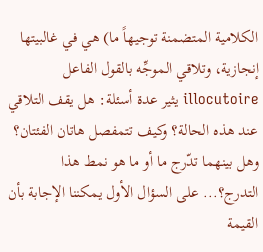الكلامية المتضمنة توجيهاً ما) هي في غالبيتها إنجازية، وتلاقي الموجِّه بالقول الفاعل illocutoire يثير عدة أسئلة: هل يقف التلاقي عند هذه الحالة؟ وكيف تتمفصل هاتان الفئتان؟ وهل بينهما تدّرج ما أو ما هو نمط هذا التدرج؟... على السؤال الأول يمكننا الإجابة بأن القيمة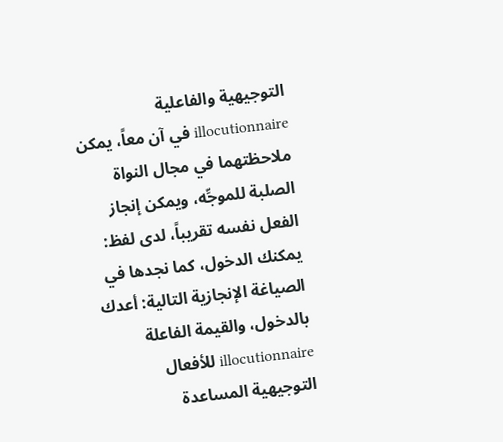التوجيهية والفاعلية illocutionnaire في آن معاً، يمكن ملاحظتهما في مجال النواة الصلبة للموجِّه، ويمكن إنجاز الفعل نفسه تقريباً، لدى لفظ: يمكنك الدخول، كما نجدها في الصياغة الإنجازية التالية: أعدك بالدخول، والقيمة الفاعلة illocutionnaire للأفعال التوجيهية المساعدة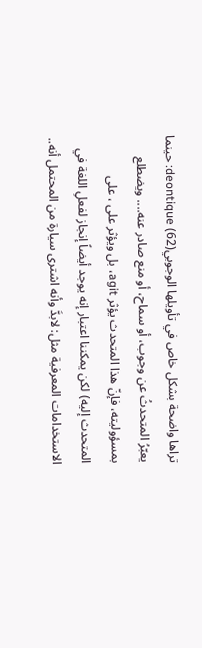تراها واضحة بشكل خاص في تأويلها الوجوبي(62) deontique: حينما يعبّرُ المتحدثُ عن وجوب، أو سماح، أو منع صادر عنه.... ويضطلع بمسؤوليته، فإنّ هذا المتحدث يؤثر agit، بل ويؤثر على ، على المتحدث إليه) لكن يمكننا اعتبار إنه يوجد أيضاً إنجاز لفعلِ اللغة في الاستخدامات المعرفية مثل: لابدَّ وأنه اشترى سيارة من المحتمل أنه..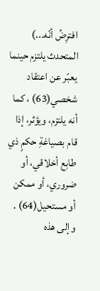افترِضُ أنّه...) المتحدث يلتزم حينما يعبّر عن اعتقاد شخصي(63) ، كما أنه يلتزم، ويؤثر، إذا قام بصياغةِ حكمٍ ذي طابع أخلاقي، أو ضروري، أو ممكن أو مستحيل(64) . وإلى هذه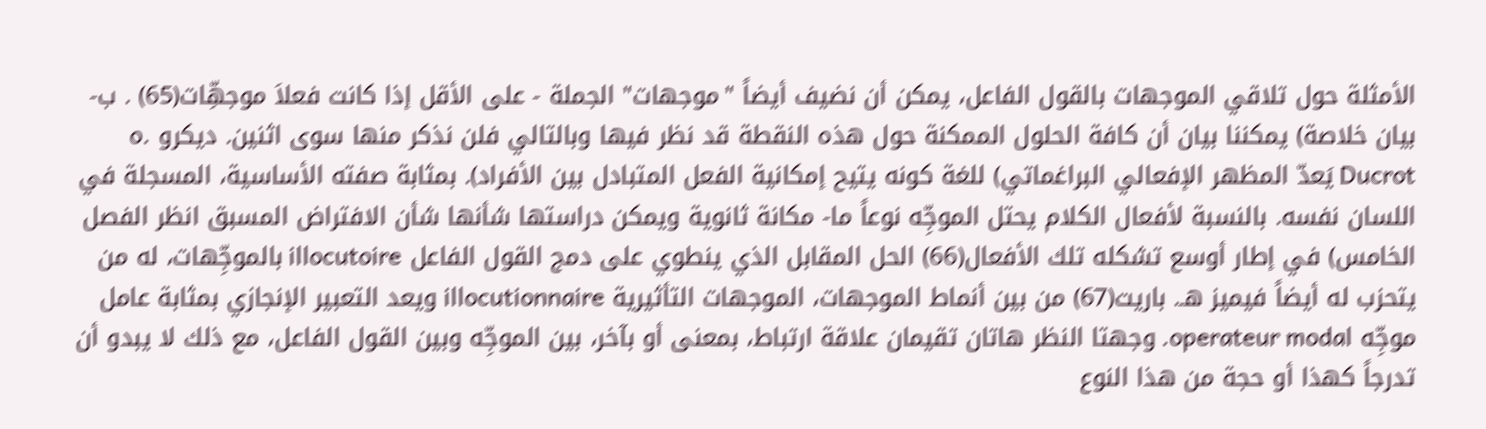الأمثلة حول تلاقي الموجهات بالقول الفاعل، يمكن أن نضيف أيضاً "موجهات" الجملة - على الأقل إذا كانت فعلاَ موجهِّات(65) . ب- بيان خلاصة) يمكننا بيان أن كافة الحلول الممكنة حول هذه النقطة قد نظر فيها وبالتالي فلن نذكر منها سوى اثنين. ديكرو o. Ducrot يَعدّ المظهر الإفعالي البراغماتي) للغة كونه يتيح إمكانية الفعل المتبادل بين الأفراد). بمثابة صفته الأساسية، المسجلة في اللسان نفسه. بالنسبة لأفعال الكلام يحتل الموجِّه نوعاً ما- مكانة ثانوية ويمكن دراستها شأنها شأن الافتراض المسبق انظر الفصل الخامس) في إطار أوسع تشكله تلك الأفعال(66) الحل المقابل الذي ينطوي على دمج القول الفاعل illocutoire بالموجِّهات، له من يتحزب له أيضاً فيميز هـ. باريت(67) من بين أنماط الموجهات، الموجهات التأثيرية illocutionnaire ويعد التعبير الإنجازي بمثابة عامل موجِّه operateur modal. وجهتا النظر هاتان تقيمان علاقة ارتباط، بمعنى أو بآخر، بين الموجِّه وبين القول الفاعل، مع ذلك لا يبدو أن تدرجاً كهذا أو حجة من هذا النوع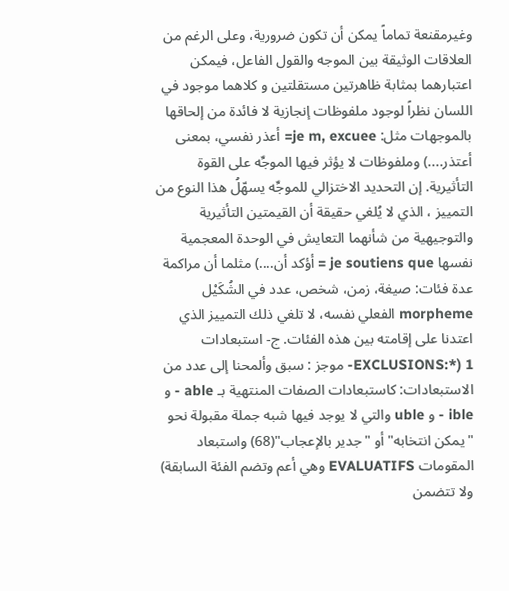وغيرمقنعة تماماً يمكن أن تكون ضرورية، وعلى الرغم من العلاقات الوثيقة بين الموجه والقول الفاعل، فيمكن اعتبارهما بمثابة ظاهرتين مستقلتين و كلاهما موجود في اللسان نظراً لوجود ملفوظات إنجازية لا فائدة من إلحاقها بالموجهات مثل: je m, excuee= أعذر نفسي، بمعنى أعتذر....) وملفوظات لا يؤثر فيها الموجِّه على القوة التأثيرية. إن التحديد الاختزالي للموجِّه يسهّلُ هذا النوع من التمييز ، الذي لا يُلغي حقيقة أن القيمتين التأثيرية والتوجيهية من شأنهما التعايش في الوحدة المعجمية نفسها je soutiens que = أؤكد أن....) مثلما أن مراكمة عدة فئات: صيغة، زمن، شخص، عدد في الشُكَيْل morpheme الفعلي نفسه، لا تلغي ذلك التمييز الذي اعتدنا على إقامته بين هذه الفئات. ج- استبعادات EXCLUSIONS:*) 1- موجز : سبق وألمحنا إلى عدد من الاستبعادات: كاستبعادات الصفات المنتهية بـ able - و ible - و uble والتي لا يوجد فيها شبه جملة مقبولة نحو "يمكن انتخابه" أو "جدير بالإعجاب"(68) واستبعاد المقومات EVALUATIFS وهي أعم وتضم الفئة السابقة) ولا تتضمن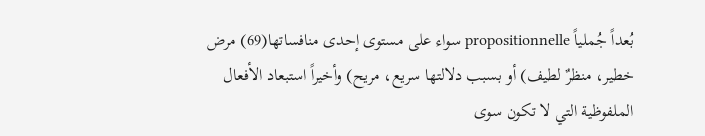بُعداً جُملياً propositionnelle سواء على مستوى إحدى منافساتها(69) مرض خطير، منظرٌ لطيف) أو بسبب دلالتها سريع، مريح) وأخيراً استبعاد الأفعال الملفوظية التي لا تكون سوى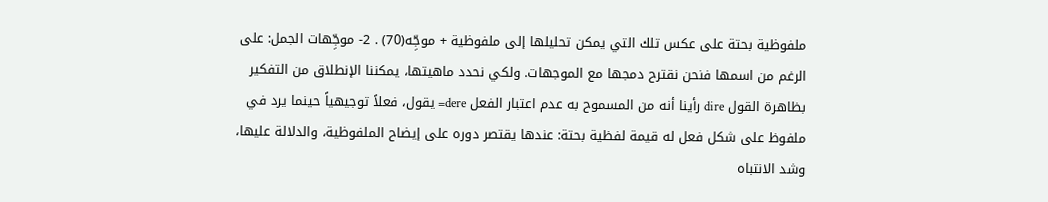ملفوظية بحتة على عكس تلك التي يمكن تحليلها إلى ملفوظية + موجِّه(70) . 2- موجِّهات الجمل: على الرغم من اسمها فنحن نقترح دمجها مع الموجهات. ولكي نحدد ماهيتها، يمكننا الإنطلاق من التفكير بظاهرة القول dire رأينا أنه من المسموح به عدم اعتبار الفعل dere= يقول، فعلاً توجيهياً حينما يرد في ملفوظ على شكل فعل له قيمة لفظية بحتة: عندها يقتصر دوره على إيضاح الملفوظية، والدلالة عليها، وشد الانتباه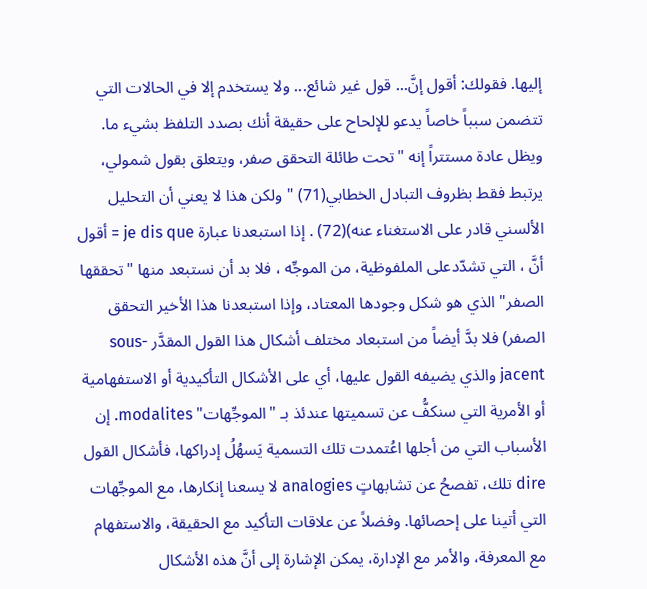إليها. فقولك: أقول إنَّ... قول غير شائع... ولا يستخدم إلا في الحالات التي تتضمن سبباً خاصاً يدعو للإلحاح على حقيقة أنك بصدد التلفظ بشيء ما. ويظل عادة مستتراً إنه "تحت طائلة التحقق صفر، ويتعلق بقول شمولي، يرتبط فقط بظروف التبادل الخطابي(71) " ولكن هذا لا يعني أن التحليل الألسني قادر على الاستغناء عنه)(72) . إذا استبعدنا عبارة je dis que = أقول أنَّ ، التي تشدّدعلى الملفوظية، من الموجِّه ، فلا بد أن نستبعد منها "تحققها الصفر" الذي هو شكل وجودها المعتاد، وإذا استبعدنا هذا الأخير التحقق الصفر) فلا بدَّ أيضاً من استبعاد مختلف أشكال هذا القول المقدَّر sous- jacent والذي يضيفه القول عليها، أي على الأشكال التأكيدية أو الاستفهامية أو الأمرية التي سنكفُّ عن تسميتها عندئذ بـ "الموجِّهات" modalites. إن الأسباب التي من أجلها اعُتمدت تلك التسمية يَسهُلُ إدراكها، فأشكال القول dire تلك، تفصحُ عن تشابهاتٍ analogies لا يسعنا إنكارها، مع الموجِّهات التي أتينا على إحصائها. وفضلاً عن علاقات التأكيد مع الحقيقة، والاستفهام مع المعرفة، والأمر مع الإدارة، يمكن الإشارة إلى أنَّ هذه الأشكال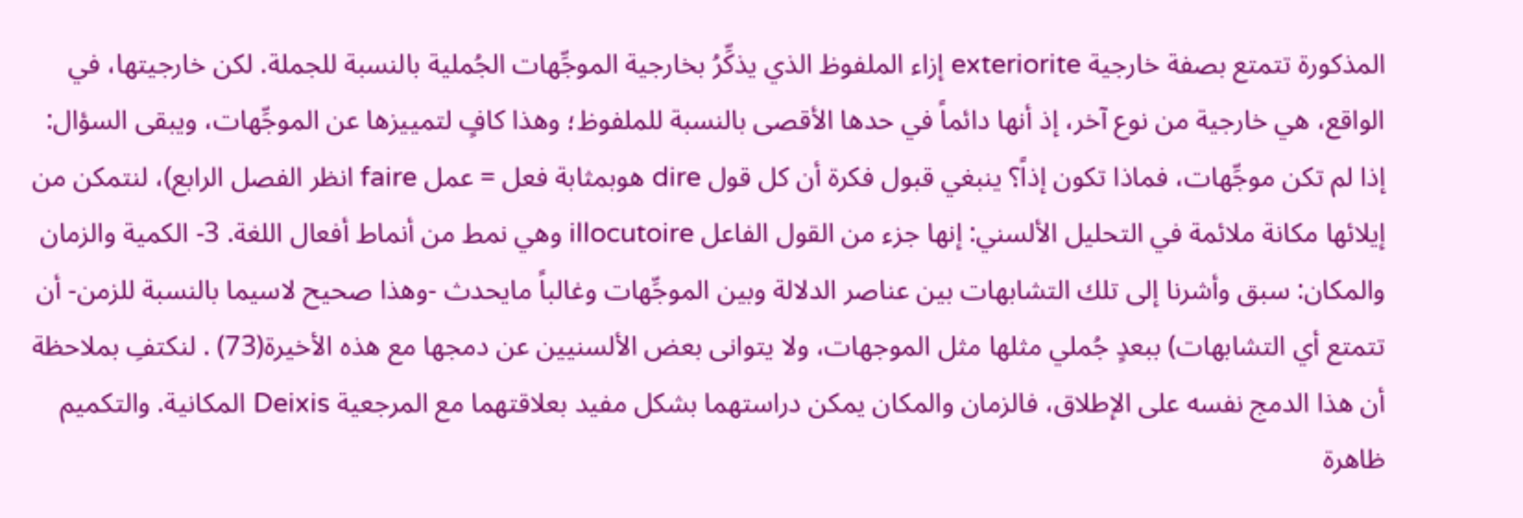المذكورة تتمتع بصفة خارجية exteriorite إزاء الملفوظ الذي يذكِّرُ بخارجية الموجِّهات الجُملية بالنسبة للجملة. لكن خارجيتها، في الواقع، هي خارجية من نوع آخر، إذ أنها دائماً في حدها الأقصى بالنسبة للملفوظ؛ وهذا كافٍ لتمييزها عن الموجِّهات، ويبقى السؤال: إذا لم تكن موجِّهات، فماذا تكون إذاً؟ ينبغي قبول فكرة أن كل قول dire هوبمثابة فعل = عمل faire انظر الفصل الرابع)، لنتمكن من إيلائها مكانة ملائمة في التحليل الألسني: إنها جزء من القول الفاعل illocutoire وهي نمط من أنماط أفعال اللغة. 3- الكمية والزمان والمكان: سبق وأشرنا إلى تلك التشابهات بين عناصر الدلالة وبين الموجِّهات وغالباً مايحدث -وهذا صحيح لاسيما بالنسبة للزمن- أن تتمتع أي التشابهات) ببعدٍ جُملي مثلها مثل الموجهات، ولا يتوانى بعض الألسنيين عن دمجها مع هذه الأخيرة(73) . لنكتفِ بملاحظة أن هذا الدمج نفسه على الإطلاق، فالزمان والمكان يمكن دراستهما بشكل مفيد بعلاقتهما مع المرجعية Deixis المكانية. والتكميم ظاهرة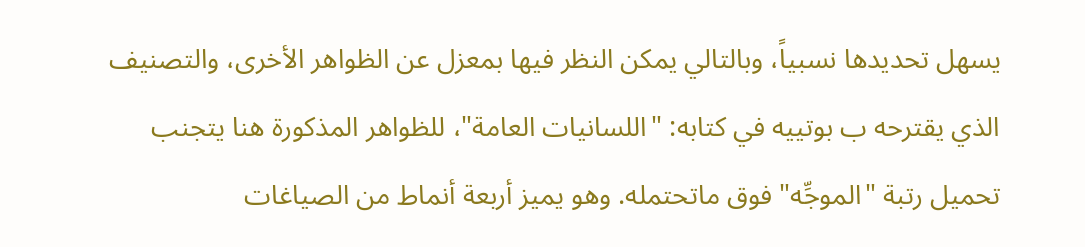يسهل تحديدها نسبياً، وبالتالي يمكن النظر فيها بمعزل عن الظواهر الأخرى، والتصنيف الذي يقترحه ب بوتييه في كتابه: "اللسانيات العامة"، للظواهر المذكورة هنا يتجنب تحميل رتبة "الموجِّه" فوق ماتحتمله. وهو يميز أربعة أنماط من الصياغات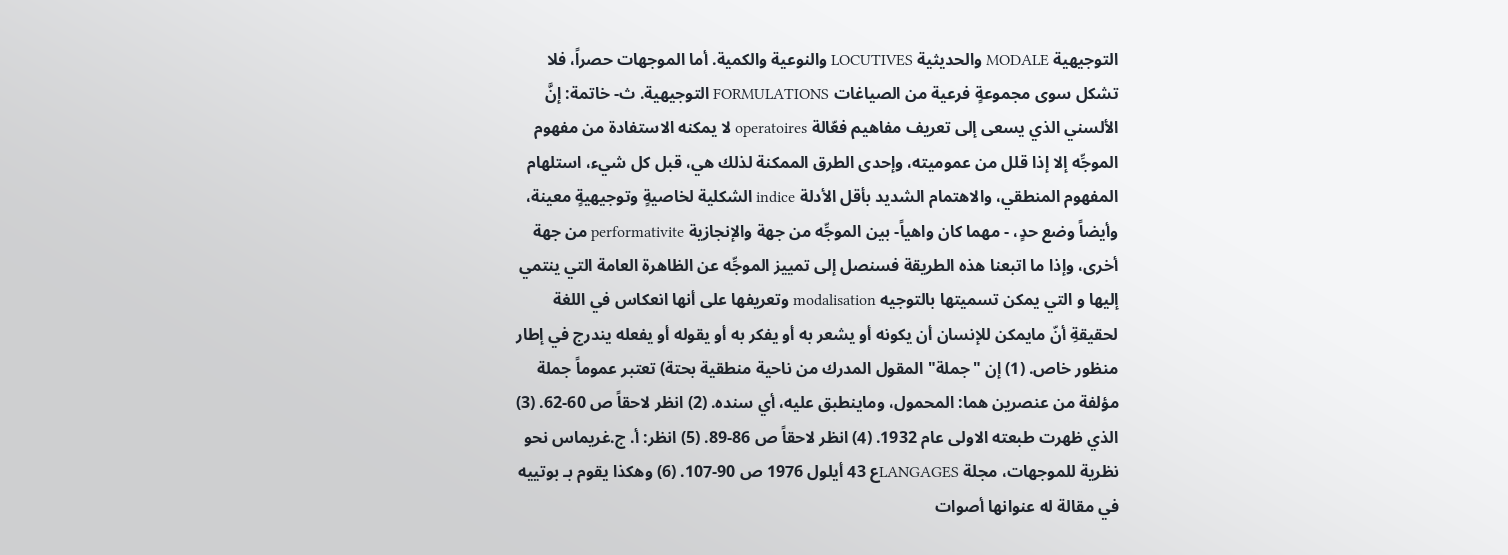التوجيهية MODALE والحديثية LOCUTIVES والنوعية والكمية. أما الموجهات حصراً، فلا تشكل سوى مجموعةٍ فرعية من الصياغات FORMULATIONS التوجيهية. ث- خاتمة: إنَّ الألسني الذي يسعى إلى تعريف مفاهيم فعّالة operatoires لا يمكنه الاستفادة من مفهوم الموجِّه إلا إذا قلل من عموميته، وإحدى الطرق الممكنة لذلك هي، قبل كل شيء، استلهام المفهوم المنطقي، والاهتمام الشديد بأقل الأدلة indice الشكلية لخاصيةٍ وتوجيهيةٍ معينة، وأيضاً وضع حدٍ، - مهما كان واهياً- بين الموجِّه من جهة والإنجازية performativite من جهة أخرى، وإذا ما اتبعنا هذه الطريقة فسنصل إلى تمييز الموجِّه عن الظاهرة العامة التي ينتمي إليها و التي يمكن تسميتها بالتوجيه modalisation وتعريفها على أنها انعكاس في اللغة لحقيقةِ أنّ مايمكن للإنسان أن يكونه أو يشعر به أو يفكر به أو يقوله أو يفعله يندرج في إطار منظور خاص. (1) إن "جملة" المقول المدرك من ناحية منطقية بحتة) تعتبر عموماً جملة مؤلفة من عنصرين هما: المحمول، وماينطبق عليه، أي سنده. (2) انظر لاحقاً ص 60-62. (3) الذي ظهرت طبعته الاولى عام 1932. (4) انظر لاحقاً ص 86-89. (5) انظر: أ. ج.غريماس نحو نظرية للموجهات، مجلة LANGAGESع 43 أيلول 1976 ص 90-107. (6) وهكذا يقوم بـ بوتييه في مقالة له عنوانها أصوات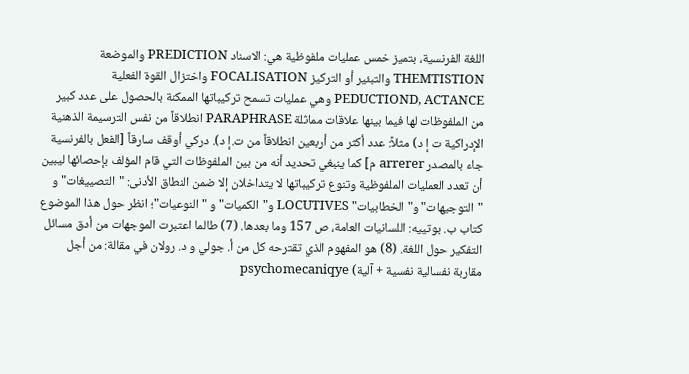اللغة الفرنسية، بتميز خمس عمليات ملفوظية هي: الاسناد PREDICTION والموضعة THEMTISTION والتبئير أو التركيز FOCALISATION واختزال القوة الفعلية PEDUCTIOND, ACTANCE وهي عمليات تسمح تركيباتها الممكنة بالحصول على عدد كبير من الملفوظات لها فيما بينها علاقات مماثلة PARAPHRASE انطلاقاً من نفس الترسيمة الذهنية الإدراكية ت إ د) مثلاً: عدد أكثر من أربعين انطلاقاً من ت.إ د). دركي أوقف سارقاً [الفعل بالفرنسية جاء بالمصدر arrerer م] كما ينبغي تحديد أنه من بين الملفوظات التي قام المؤلف بإحصائها ليبين أن تعدد العمليات الملفوظية وتنوع تركيباتها لا يتداخلان إلا ضمن النطاق الأدنى: "التصييغات" و "التوجيهات" و"الخطابيات" LOCUTIVES و"الكميات" و "النوعيات"؛ انظر حول هذا الموضوع كتاب ب. بوتييه: اللسانيات العامة، ص 157 وما بعدها. (7) طالما اعتبرت الموجهات من أدق مسائل التفكير حول اللغة. (8) هو المفهوم الذي تقترحه كل من أ. جولي و د. رولان في مقالة: من أجل مقاربة نفسالية نفسية + آلية) psychomecaniqye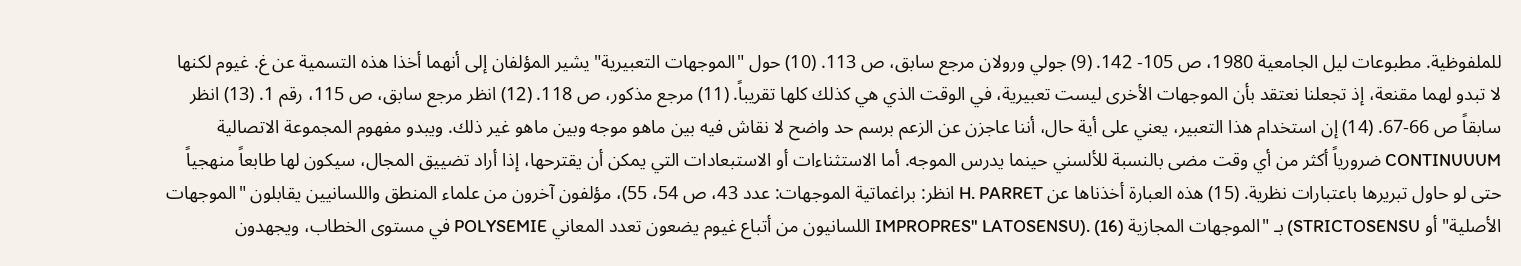للملفوظية. مطبوعات ليل الجامعية 1980، ص 105- 142. (9) جولي ورولان مرجع سابق، ص 113. (10) حول "الموجهات التعبيرية" يشير المؤلفان إلى أنهما أخذا هذه التسمية عن غ. غيوم لكنها لا تبدو لهما مقنعة، إذ تجعلنا نعتقد بأن الموجهات الأخرى ليست تعبيرية، في الوقت الذي هي كذلك كلها تقريباً. (11) مرجع مذكور، ص 118. (12) انظر مرجع سابق، ص 115، رقم 1. (13) انظر سابقاً ص 66-67. (14) إن استخدام هذا التعبير، يعني على أية حال، أننا عاجزن عن الزعم برسم حد واضح لا نقاش فيه بين ماهو موجه وبين ماهو غير ذلك. ويبدو مفهوم المجموعة الاتصالية CONTINUUUM ضرورياً أكثر من أي وقت مضى بالنسبة للألسني حينما يدرس الموجه. أما الاستثناءات أو الاستبعادات التي يمكن أن يقترحها، إذا أراد تضييق المجال، سيكون لها طابعاً منهجياً حتى لو حاول تبريرها باعتبارات نظرية. (15) هذه العبارة أخذناها عن H. PARRET انظر: براغماتية الموجهات: عدد 43، ص 54، 55)، مؤلفون آخرون من علماء المنطق واللسانيين يقابلون "الموجهات الأصلية" أو STRICTOSENSU) بـ "الموجهات المجازية IMPROPRES" LATOSENSU). (16) اللسانيون من أتباع غيوم يضعون تعدد المعاني POLYSEMIE في مستوى الخطاب، ويجهدون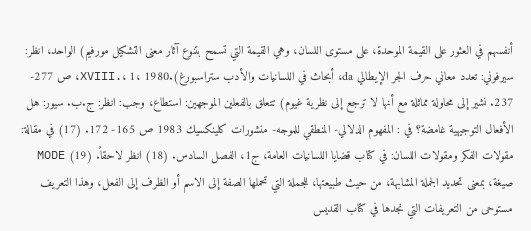أنفسهم في العثور على القيمة الموحدة، على مستوى اللسان، وهي القيمة التي تسمح بتنوع آثار معنى التشكيل مورفيم) الواحد، انظر: سيرفوني: تعدد معاني حرف الجر الإيطالي da، أبحاث في اللسانيات والأدب ستراسبورغ).XVIII.، 1، 1980، ص 277- 237. نشير إلى محاولة مماثلة مع أنها لا ترجع إلى نظرية غيوم) تتعلق بالفعلين الموجهين: استطاع، وجب: انظر: ج.ب. سيور: هل الأفعال التوجيهية غامضة؟ في : المفهوم الدلالي- المنطقي للموجه- منشورات كلينكسيك 1983 ص 165- 172. (17) في مقالة: مقولات الفكر ومقولات اللسان: في كتاب قضايا اللسانيات العامة، ج1، الفصل السادس. (18) انظر لاحقاً. (19) MODE صيغة، بمعنى تحديد الجملة المشابهة، من حيث طبيعتها، للجملة التي تحملها الصفة إلى الاسم أو الظرف إلى الفعل، وهذا التعريف مستوحى من التعريفات التي نجدها في كتاب القديس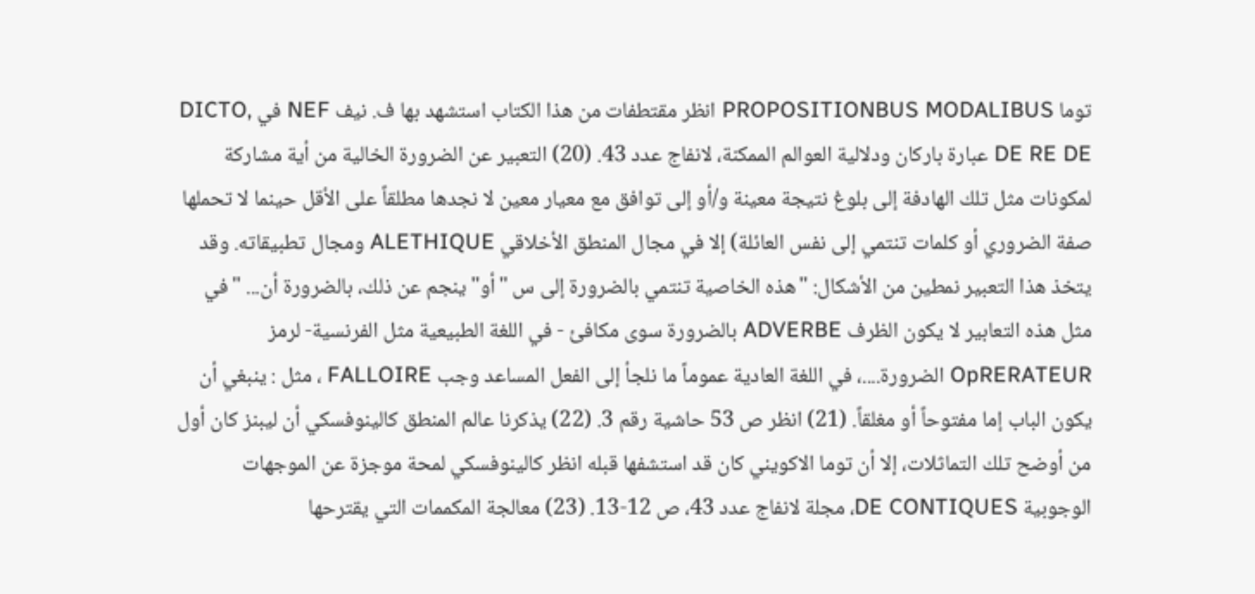توما PROPOSITIONBUS MODALIBUS انظر مقتطفات من هذا الكتاب استشهد بها ف. نيف NEF في DICTO, DE RE DE عبارة باركان ودلالية العوالم الممكنة، لانفاج عدد 43. (20) التعبير عن الضرورة الخالية من أية مشاركة لمكونات مثل تلك الهادفة إلى بلوغ نتيجة معينة و/أو إلى توافق مع معيار معين لا نجدها مطلقاً على الأقل حينما لا تحملها صفة الضروري أو كلمات تنتمي إلى نفس العائلة) إلا في مجال المنطق الأخلاقي ALETHIQUE ومجال تطبيقاته. وقد يتخذ هذا التعبير نمطين من الأشكال: "هذه الخاصية تنتمي بالضرورة إلى س "أو" ينجم عن ذلك، بالضرورة أن... "في مثل هذه التعابير لا يكون الظرف ADVERBE بالضرورة سوى مكافئ - في اللغة الطبيعية مثل الفرنسية- لرمز OpRERATEUR الضرورة....، في اللغة العادية عموماً ما نلجأ إلى الفعل المساعد وجب FALLOIRE ، مثل : ينبغي أن يكون الباب إما مفتوحاً أو مغلقاً. (21) انظر ص 53 حاشية رقم 3. (22) يذكرنا عالم المنطق كالينوفسكي أن ليبنز كان أول من أوضح تلك التماثلات، إلا أن توما الاكويني كان قد استشفها قبله انظر كالينوفسكي لمحة موجزة عن الموجهات الوجوبية DE CONTIQUES، مجلة لانفاج عدد 43، ص 12-13. (23) معالجة المكممات التي يقترحها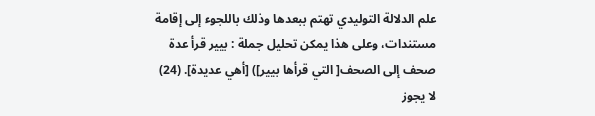علم الدلالة التوليدي تهتم ببعدها وذلك باللجوء إلى إقامة مستندات، وعلى هذا يمكن تحليل جملة : بيير قرأ عدة صحف إلى الصحف[ التي قرأها بيير]) [أهي عديدة]. (24) لا يجوز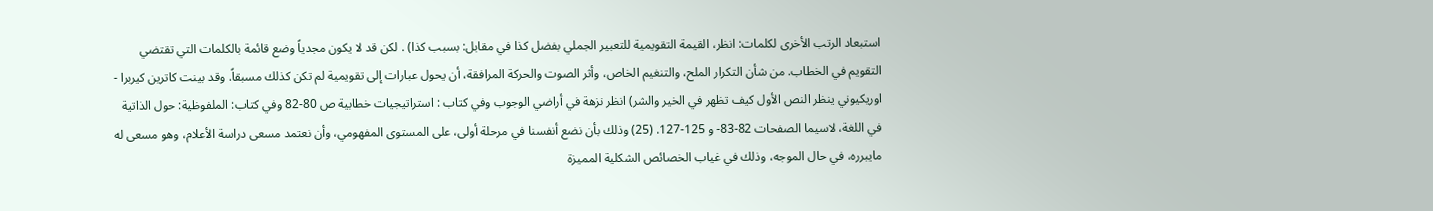استبعاد الرتب الأخرى لكلمات: انظر، القيمة التقويمية للتعبير الجملي بفضل كذا في مقابل: بسبب كذا) . لكن قد لا يكون مجدياً وضع قائمة بالكلمات التي تقتضي التقويم في الخطاب. من شأن التكرار الملح، والتنغيم الخاص، وأثر الصوت والحركة المرافقة، أن يحول عبارات إلى تقويمية لم تكن كذلك مسبقاً. وقد بينت كاترين كيربرا - اوريكيوني ينظر النص الأول كيف تظهر في الخير والشر) انظر نزهة في أراضي الوجوب وفي كتاب : استراتيجيات خطابية ص 80-82 وفي كتاب: الملفوظية: حول الذاتية في اللغة، لاسيما الصفحات 82-83- و 125-127. (25) وذلك بأن نضع أنفسنا في مرحلة أولى، على المستوى المفهومي، وأن نعتمد مسعى دراسة الأعلام، وهو مسعى له مايبرره، في حال الموجه، وذلك في غياب الخصائص الشكلية المميزة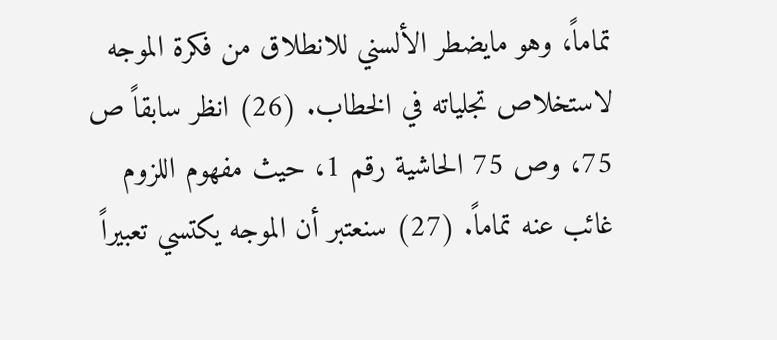تماماً، وهو مايضطر الألسني للانطلاق من فكرة الموجه لاستخلاص تجلياته في الخطاب. (26) انظر سابقاً ص 75، وص 75 الحاشية رقم 1، حيث مفهوم اللزوم غائب عنه تماماً. (27) سنعتبر أن الموجه يكتسي تعبيراً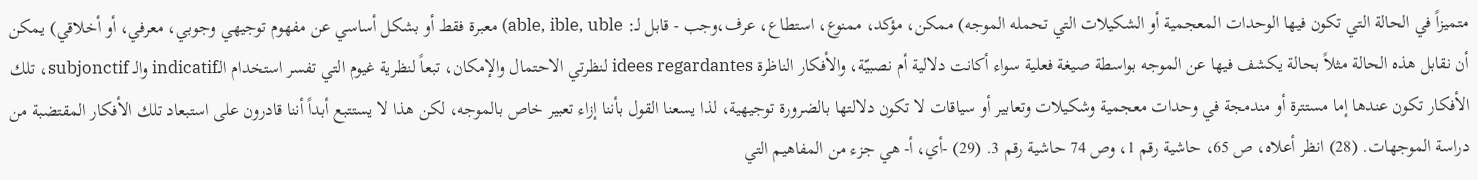متميزاً في الحالة التي تكون فيها الوحدات المعجمية أو الشكيلات التي تحمله الموجه) ممكن، مؤكد، ممنوع، استطاع، عرف،وجب - قابل لـ: able, ible, uble) معبرة فقط أو بشكل أساسي عن مفهوم توجيهي وجوبي، معرفي، أو أخلاقي) يمكن أن نقابل هذه الحالة مثلاً بحالة يكشف فيها عن الموجه بواسطة صيغة فعلية سواء أكانت دلالية أم نصبيّة، والأفكار الناظرة idees regardantes لنظرتي الاحتمال والإمكان، تبعاً لنظرية غيوم التي تفسر استخدام الـindicatif والـ subjonctif، تلك الأفكار تكون عندها إما مستترة أو مندمجة في وحدات معجمية وشكيلات وتعابير أو سياقات لا تكون دلالتها بالضرورة توجيهية، لذا يسعنا القول بأننا إزاء تعبير خاص بالموجه، لكن هذا لا يستتبع أبداً أننا قادرون على استبعاد تلك الأفكار المقتضبة من دراسة الموجهات. (28) انظر أعلاه، ص 65، حاشية رقم 1، وص 74 حاشية رقم 3. (29) -أي، أ- هي جزء من المفاهيم التي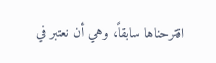اقترحناها سابقاً، وهي أن نعتبر في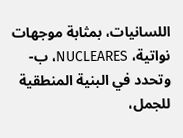اللسانيات، بمثابة موجهات نواتية، NUCLEARES، ب- وتحدد في البنية المنطقية للجمل،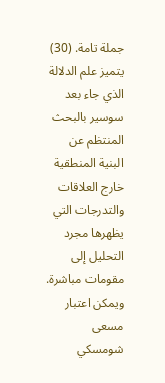جملة تامة. (30) يتميز علم الدلالة الذي جاء بعد سوسير بالبحث المنتظم عن البنية المنطقية خارج العلاقات والتدرجات التي يظهرها مجرد التحليل إلى مقومات مباشرة. ويمكن اعتبار مسعى شومسكي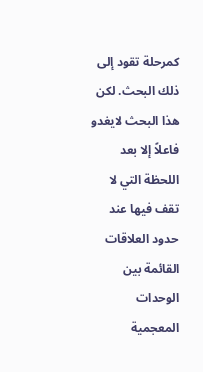كمرحلة تقود إلى ذلك البحث. لكن هذا البحث لايغدو فاعلاً إلا بعد اللحظة التي لا تقف فيها عند حدود العلاقات القائمة بين الوحدات المعجمية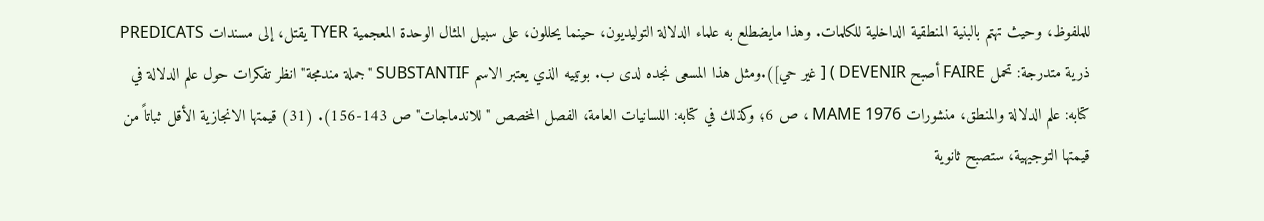للملفوظ، وحيث تهتم بالبنية المنطقية الداخلية للكلمات. وهذا مايضطلع به علماء الدلالة التوليديون، حينما يحللون، على سبيل المثال الوحدة المعجمية TYER يقتل، إلى مسندات PREDICATS ذرية متدرجة: تحمل FAIRE أصبح DEVENIR ) [ غير حي]).ومثل هذا المسعى نجده لدى ب. بوتييه الذي يعتبر الاسم SUBSTANTIF "جملة مندمجة" انظر تفكرات حول علم الدلالة في كتابه: علم الدلالة والمنطق، منشورات MAME 1976 ، ص 6؛ وكذلك في كتابه: اللسانيات العامة، الفصل المخصص "للاندماجات" ص 143-156). (31) قيمتها الانجازية الأقل ثباتاً من قيمتها التوجيهية، ستصبح ثانوية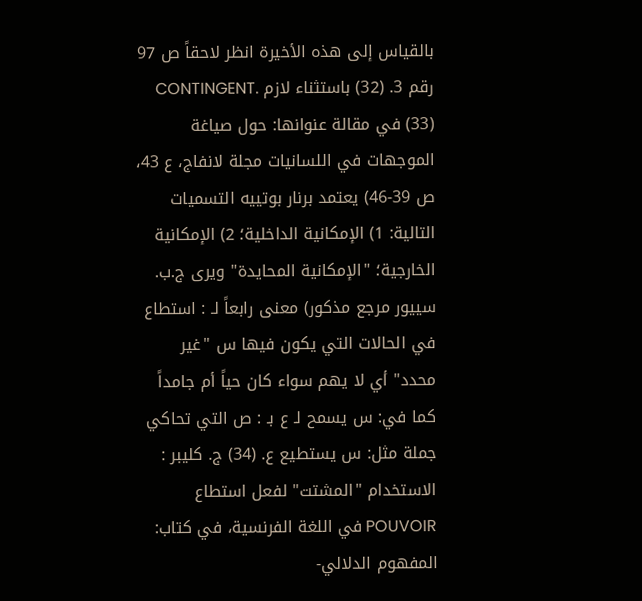بالقياس إلى هذه الأخيرة انظر لاحقاً ص 97 رقم 3. (32) باستثناء لازم CONTINGENT. (33) في مقالة عنوانها: حول صياغة الموجهات في اللسانيات مجلة لانفاج، ع 43، ص 39-46) يعتمد برنار بوتييه التسميات التالية: 1) الإمكانية الداخلية؛ 2) الإمكانية الخارجية؛ "الإمكانية المحايدة" ويرى ج.ب. سييور مرجع مذكور) معنى رابعاً لـ : استطاع في الحالات التي يكون فيها س "غير محدد" أي لا يهم سواء كان حياً أم جامداً كما في: س يسمح لـ ع بـ : ص التي تحاكي جملة مثل: س يستطيع ع. (34) ج. كليبر : الاستخدام "المشتت" لفعل استطاع POUVOIR في اللغة الفرنسية، في كتاب: المفهوم الدلالي-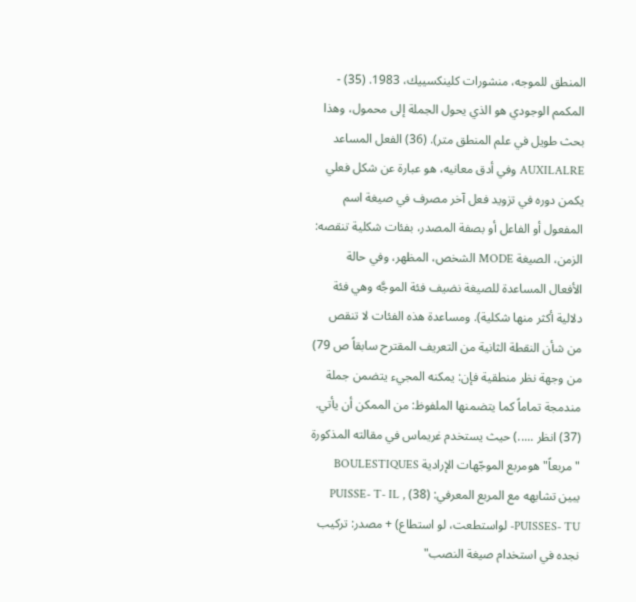المنطق للموجه، منشورات كلينكسييك، 1983. (35) - المكمم الوجودي هو الذي يحول الجملة إلى محمول، وهذا بحث طويل في علم المنطق متر). (36) الفعل المساعد AUXILALRE وفي أدق معانيه، هو عبارة عن شكل فعلي يكمن دوره في تزويد فعل آخر مصرف في صيغة اسم المفعول أو الفاعل أو بصفة المصدر، بفئات شكلية تنقصه: الزمن، الصيغة MODE الشخص، المظهر، وفي حالة الأفعال المساعدة للصيغة نضيف فئة الموجَّه وهي فئة دلالية أكثر منها شكلية). ومساعدة هذه الفئات لا تنقص من شأن النقطة الثانية من التعريف المقترح سابقاً ص 79) من وجهة نظر منطقية فإن: يمكنه المجيء يتضمن جملة مندمجة تماماً كما يتضمنها الملفوظ: من الممكن أن يأتي. (37) انظر .....) حيث يستخدم غريماس في مقالته المذكورة "مربعاً" هومربع الموجّهات الإرادية BOULESTIQUES يبين تشابهه مع المربع المعرفي: (38) PUISSE- T- IL , PUISSES- TU- لواستطعت، لو استطاع) + مصدر: تركيب نجده في استخدام صيغة النصب"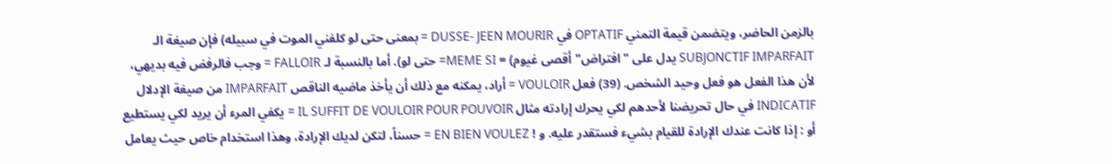بالزمن الحاضر، ويتضمن قيمة التمني OPTATIF في DUSSE- JEEN MOURIR = بمعنى حتى لو كلفني الموت في سبيله) فإن صيغة الـ SUBJONCTIF IMPARFAIT يدل على "افتراض" أقصى غيوم) = MEME SI= حتى لو). أما بالنسبة لـ FALLOIR = وجب فالرفض فيه بديهي، لأن هذا الفعل هو فعل وحيد الشخص. (39) فعل VOULOIR = أراد، يمكنه مع ذلك أن يأخذ ماضيه الناقص IMPARFAIT من صيغة الإدلال INDICATIF في حال تحريضنا لأحدهم لكي يحرك إرادته مثال IL SUFFIT DE VOULOIR POUR POUVOIR = يكفي المرء أن يريد لكي يستطيع أو : إذا كانت عندك الإرادة للقيام بشيء فستقدر عليه. و ! EN BIEN VOULEZ = حسناً، لتكن لديك الإرادة، وهذا استخدام خاص حيث يعامل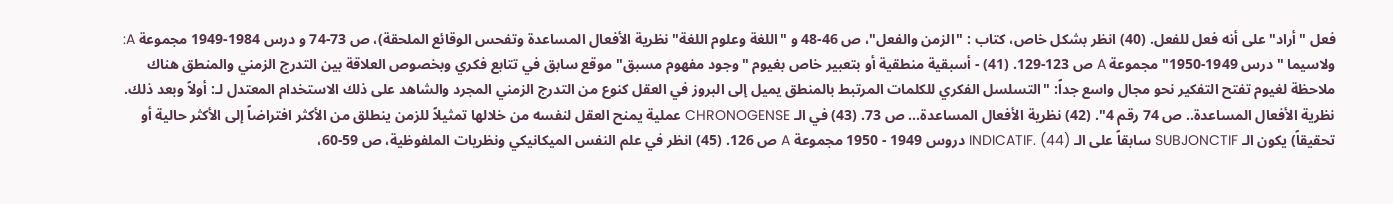فعل "أراد" على أنه فعل للفعل. (40) انظر بشكل خاص، كتاب : "الزمن والفعل"، ص 46-48 و "اللغة وعلوم اللغة" نظرية الأفعال المساعدة وتفحس الوقائع الملحقة)، ص 73-74 و درس 1984-1949 مجموعة A: ولاسيما " درس 1949-1950" مجموعة A ص 123-129. (41) - أسبقية منطقية أو بتعبير خاص بغيوم "وجود مفهوم مسبق" موقع سابق في تتابع فكري وبخصوص العلاقة بين التدرج الزمني والمنطق هناك ملاحظة لغيوم تفتح التفكير نحو مجال واسع جداً: "التسلسل الفكري للكلمات المرتبط بالمنطق يميل إلى البروز في العقل كنوع من التدرج الزمني المجرد والشاهد على ذلك الاستخدام المعتدل لـ: أولاً وبعد ذلك. نظرية الأفعال المساعدة.. ص 74 رقم 4". (42) نظرية الأفعال المساعدة... ص 73. (43) في الـ CHRONOGENSE عملية يمنح العقل لنفسه من خلالها تمثيلاً للزمن ينطلق من الأكثر افتراضاً إلى الأكثر حالية أو تحقيقاً) يكون الـ SUBJONCTIF سابقاً على الـ INDICATIF. (44) دروس 1949 - 1950 مجموعة A ص 126. (45) انظر في علم النفس الميكانيكي ونظريات الملفوظية، ص 59-60،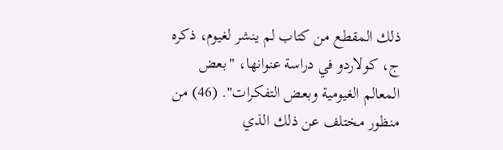ذلك المقطع من كتاب لم ينشر لغيوم، ذكره ج، كولاردو في دراسة عنوانها، "بعض المعالم الغيومية وبعض التفكرات". (46) من منظور مختلف عن ذلك الذي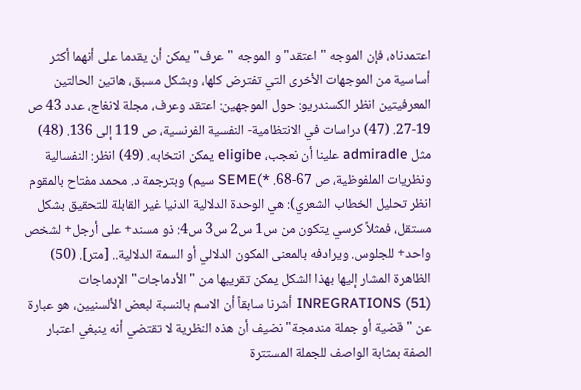اعتمدناه، فإن الموجه "اعتقد" و الموجه "عرف" يمكن أن يقدما على أنهما أكثر أساسية من الموجهات الأخرى التي تفترض كلها، وبشكل مسبق، هاتين الحالتين المعرفيتين انظر الكسندريو: حول الموجهين: اعتقد وعرف، مجلة لانغاج، عدد 43 ص 19-27. (47) دراسات في الانتظامية- النفسية الفرنسية، ص 119 إلى 136. (48) مثل admiradle علينا أن نعجب، eligibe يمكن انتخابه. (49) انظر: النفسالية ونظريات الملفوظية، ص 67-68. *)SEME سيم) وبترجمة د. محمد مفتاح بالمقوم انظر تحليل الخطاب الشعري): هي الوحدة الدلالية الدنيا غير القابلة للتحقيق بشكل مستقل، فمثلاً كرسي يتكون من س1 س2 س3 س4: ذو مسند+ على أرجل+ لشخص واحد+ للجلوس. ويرادفه بالمعنى المكون الدلالي أو السمة الدلالية.. [متر]. (50) الظاهرة المشار إليها بهذا الشكل يمكن تقريبها من "الأدماجات" الإدماجات INREGRATIONS (51) أشرنا سابقاً أن الاسم بالنسبة لبعض الألسنيين، هو عبارة عن "قضية أو جملة مندمجة" نضيف أن هذه النظرية لا تقتضي أنه ينبغي اعتبار الصفة بمثابة الواصف للجملة المستترة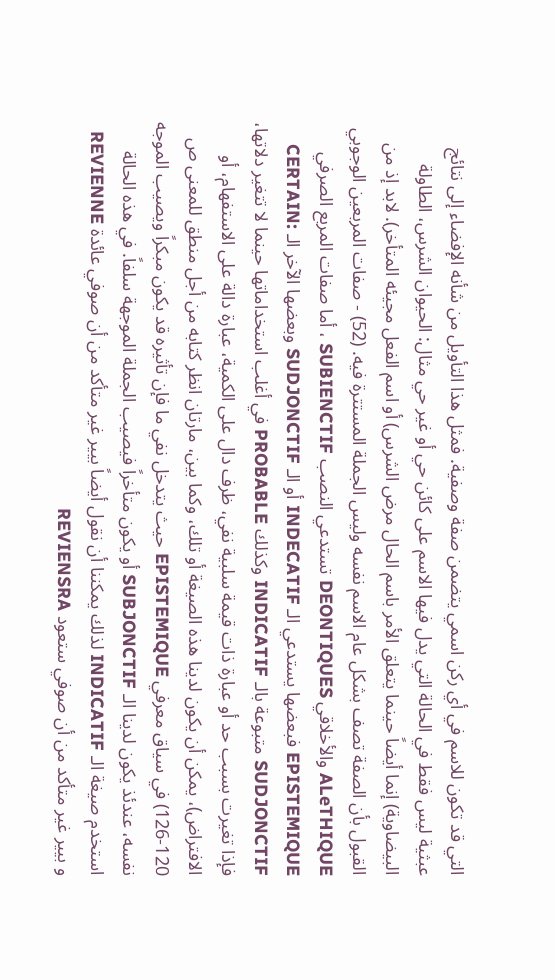التي قد تكون للاسم في أي ركن اسمي يتضمن صفة وصفية. فمثل هذا التأويل من شأنه الإفضاء إلى نتائج عبثية ليس فقط في الحالة التي يدل فيها الاسم على كائن حي أو غير حي مثال: الحيوان الشرس، الطاولة البيضاوية) إنما أيضاً حينما يتعلق الأمر باسم الحال مرض الشرس) أو اسم الفعل مجيئه المتأخر). لابد إذ من القبول بأن الصفة تصف بشكل عام الاسم نفسه وليس الجملة المستترة فيه. (52) - صفات المربعين الوجوبي ALeTHIQUE والأخلاقي DEONTIQUES تستدعي النصب SUBIENCTIF ، أما صفات المربع الصرفي EPISTEMIQUE فبعضها يستدعي الـ INDECATIF أو الـ SUDJONCTIF وبعضها الآخر الـ CERTAIN: SUDJONCTIF متبوعة بالـ INDICATIF وكذلك PROBABLE في أغلب استخداماتها حينما لا تتغير دلاتها، فإذا تغيرت بسبب حد أو عبارة ذات قيمة سلبية نفي، ظرف دال على الكمية، عبارة دالة على الاستفهام، أو الافتراض)، يمكن أن يكون لدينا هذه الصيغة أو تلك، وكما بين، مارتان انظر كتابه من أجل منطق للمعنى ص 120-126) في سياق معرفي EPISTEMIQUE حيث يتدخل نفي ما فإن تأثيره قد يكون مبكراً ويصيب الموجه نفسه، عندئذ يكون لدينا الـ SUBJONCTIF أو يكون متأخراً فيصيب الجملة الموجهة سلفاً. في هذه الحالة استخدم صيغة الـ INDICATIF لذلك يمكننا أن نقول أيضاً بيير غير متأكد من أن صوفي عائدة REVIENNE و بيير غير متأكد من أن صوفي ستعود REVIENSRA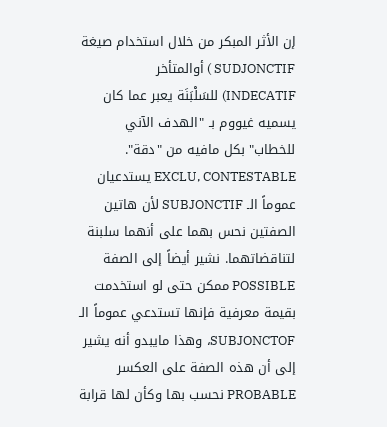إن الأثر المبكر من خلال استخدام صيغة SUDJONCTIF ) أوالمتأخر INDECATIF) للسَلْبَنَة يعبر عما كان يسميه غيووم بـ "الهدف الآني للخطاب" بكل مافيه من "دقة". EXCLU, CONTESTABLE يستدعيان عموماً الـ SUBJONCTIF لأن هاتين الصفتين نحس بهما على أنهما سلبنة لتناقضاتهما. نشير أيضاً إلى الصفة POSSIBLE ممكن حتى لو استخدمت بقيمة معرفية فإنها تستدعي عموماً الـ SUBJONCTOF، وهذا مايبدو أنه يشير إلى أن هذه الصفة على العكسر PROBABLE نحسب بها وكأن لها قرابة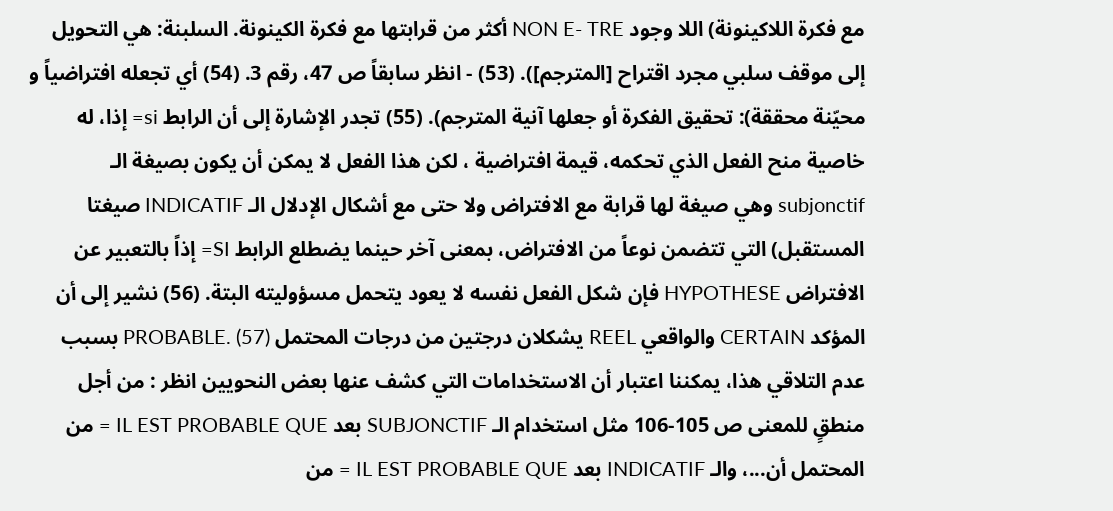مع فكرة اللاكينونة) اللا وجود NON E- TRE أكثر من قرابتها مع فكرة الكينونة. السلبنة: هي التحويل إلى موقف سلبي مجرد اقتراح [المترجم]). (53) - انظر سابقاً ص 47، رقم 3. (54) أي تجعله افتراضياً و محيّنة محققة): تحقيق الفكرة أو جعلها آنية المترجم). (55) تجدر الإشارة إلى أن الرابط si= إذا، له خاصية منح الفعل الذي تحكمه، قيمة افتراضية ، لكن هذا الفعل لا يمكن أن يكون بصيغة الـ subjonctif وهي صيغة لها قرابة مع الافتراض ولا حتى مع أشكال الإدلال الـ INDICATIF صيغتا المستقبل) التي تتضمن نوعاً من الافتراض، بمعنى آخر حينما يضطلع الرابط SI= إذاً بالتعبير عن الافتراض HYPOTHESE فإن شكل الفعل نفسه لا يعود يتحمل مسؤوليته البتة. (56) نشير إلى أن المؤكد CERTAIN والواقعي REEL يشكلان درجتين من درجات المحتمل PROBABLE. (57) بسبب عدم التلاقي هذا، يمكننا اعتبار أن الاستخدامات التي كشف عنها بعض النحويين انظر : من أجل منطقٍ للمعنى ص 105-106 مثل استخدام الـ SUBJONCTIF بعد IL EST PROBABLE QUE = من المحتمل أن...، والـ INDICATIF بعد IL EST PROBABLE QUE = من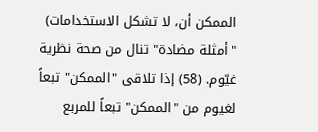الممكن أن، لا تشكل الاستخدامات) "أمثلة مضادة" تنال من صحة نظرية غيّوم. (58) إذا تلاقى "الممكن" تبعاً لغيوم من "الممكن" تبعاً للمربع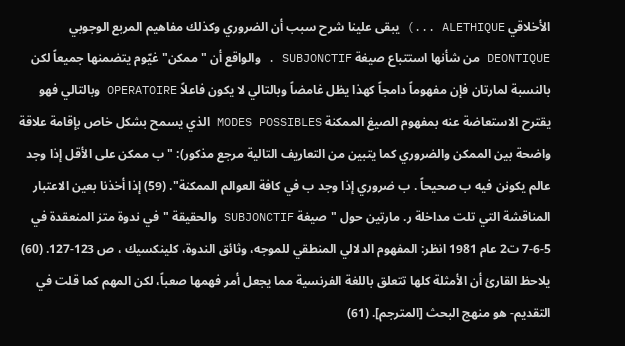الأخلاقي ALETHIQUE ...) يبقى علينا شرح سبب أن الضروري وكذلك مفاهيم المربع الوجوبي DEONTIQUE من شأنها استتباع صيغة SUBJONCTIF . والواقع أن "ممكن" غيّوم يتضمنها جميعاً لكن بالنسبة لمارتان فإن مفهوماً دامجاً كهذا يظل غامضاً وبالتالي لا يكون فاعلاً OPERATOIRE وبالتالي فهو يقترح الاستعاضة عنه بمفهوم الصيغ الممكنة MODES POSSIBLES الذي يسمح بشكل خاص بإقامة علاقة واضحة بين الممكن والضروري كما يتبين من التعاريف التالية مرجع مذكور): "ب ممكن على الأقل إذا وجد عالم يكونن فيه ب صحيحاً . ب ضروري إذا وجد ب في كافة العوالم الممكنة". (59) إذا أخذنا بعين الاعتبار المناقشة التي تلت مداخلة ر. مارتين حول "صيغة SUBJONCTIF والحقيقة "في ندوة متز المنعقدة في 5-6-7 ت2 عام 1981 انظر: المفهوم الدلالي المنطقي للموجه، وثائق الندوة، كلينكسيك ، ص 123-127. (60) يلاحظ القارئ أن الأمثلة كلها تتعلق باللغة الفرنسية مما يجعل أمر فهمها صعباً، لكن المهم كما قلت في التقديم- هو منهج البحث [المترجم]. (61)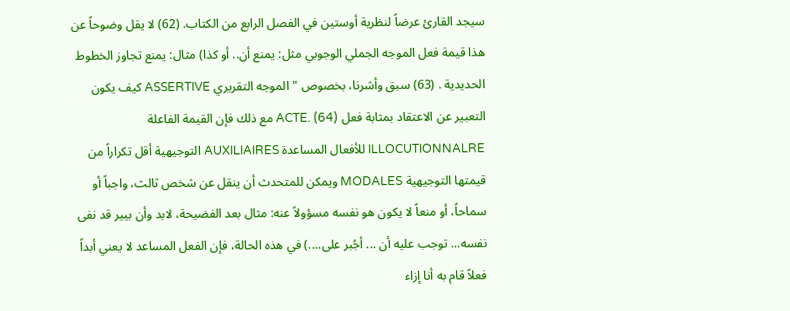سيجد القارئ عرضاً لنظرية أوستين في الفصل الرابع من الكتاب. (62) لا يقل وضوحاً عن هذا قيمة فعل الموجه الجملي الوجوبي مثل: يمنع أن.. أو كذا) مثال: يمنع تجاوز الخطوط الحديدية . (63) سبق وأشرنا، بخصوص "الموجه التقريري ASSERTIVE كيف يكون التعبير عن الاعتقاد بمثابة فعل ACTE. (64) مع ذلك فإن القيمة الفاعلة ILLOCUTIONNALRE للأفعال المساعدة AUXILIAIRES التوجيهية أقل تكراراً من قيمتها التوجيهية MODALES ويمكن للمتحدث أن ينقل عن شخص ثالث، واجباً أو سماحاً، أو منعاً لا يكون هو نفسه مسؤولاً عنه: مثال بعد الفضيحة، لابد وأن بيير قد نفى نفسه... توجب عليه أن ... أجُبر على....) في هذه الحالة، فإن الفعل المساعد لا يعني أبداً فعلاً قام به أنا إزاء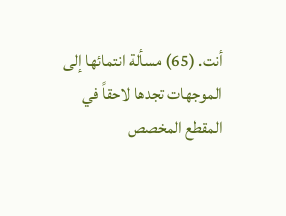أنت. (65) مسألة انتمائها إلى الموجهات تجدها لاحقاً في المقطع المخصص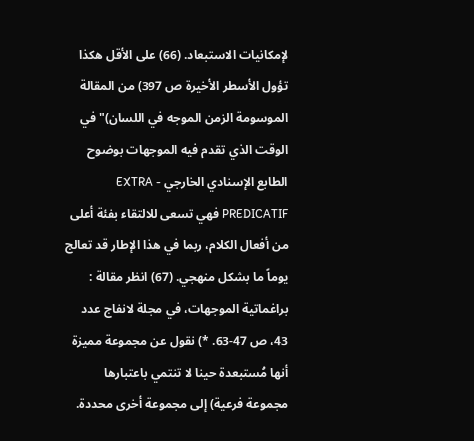لإمكانيات الاستبعاد. (66) على الأقل هكذا تؤول الأسطر الأخيرة ص 397) من المقالة الموسومة الزمن الموجه في اللسان)" في الوقت الذي تقدم فيه الموجهات بوضوح الطابع الإسنادي الخارجي EXTRA - PREDICATIF فهي تسعى للالتقاء بفئة أعلى من أفعال الكلام، ربما في هذا الإطار قد تعالج يوماً ما بشكل منهجي. (67) انظر مقالة : براغماتية الموجهات، في مجلة لانفاج عدد 43، ص 47-63. *) نقول عن مجموعة مميزة أنها مُستبعدة حينا لا تنتمي باعتبارها مجموعة فرعية) إلى مجموعة أخرى محددة.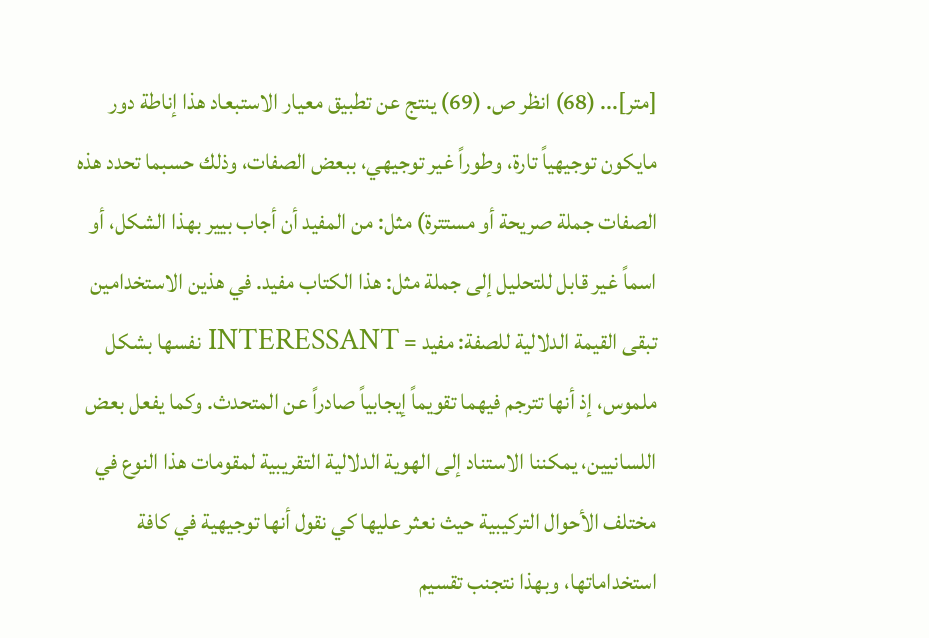[متر]... (68) انظر ص. (69) ينتج عن تطبيق معيار الاستبعاد هذا إناطة دور مايكون توجيهياً تارة، وطوراً غير توجيهي، ببعض الصفات، وذلك حسبما تحدد هذه الصفات جملة صريحة أو مستترة) مثل: من المفيد أن أجاب بيير بهذا الشكل، أو اسماً غير قابل للتحليل إلى جملة مثل: هذا الكتاب مفيد. في هذين الاستخدامين تبقى القيمة الدلالية للصفة: مفيد = INTERESSANT نفسها بشكل ملموس، إذ أنها تترجم فيهما تقويماً إيجابياً صادراً عن المتحدث. وكما يفعل بعض اللسانيين، يمكننا الاستناد إلى الهوية الدلالية التقريبية لمقومات هذا النوع في مختلف الأحوال التركيبية حيث نعثر عليها كي نقول أنها توجيهية في كافة استخداماتها، وبهذا نتجنب تقسيم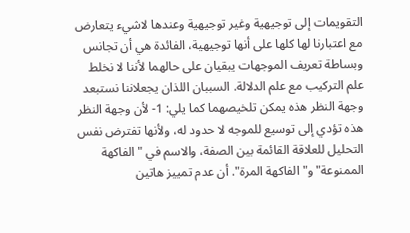التقويمات إلى توجيهية وغير توجيهية وعندها لاشيء يتعارض مع اعتبارنا لها كلها على أنها توجيهية، الفائدة هي أن تجانس وبساطة تعريف الموجهات يبقيان على حالهما لأننا لا نخلط علم التركيب مع علم الدلالة. السببان اللذان يجعلاننا نستبعد وجهة النظر هذه يمكن تلخيصهما كما يلي: 1- لأن وجهة النظر هذه تؤدي إلى توسيع للموجه لا حدود له، ولأنها تفترض نفس التحليل للعلاقة القائمة بين الصفة، والاسم في "الفاكهة الممنوعة" و"الفاكهة المرة". أن عدم تمييز هاتين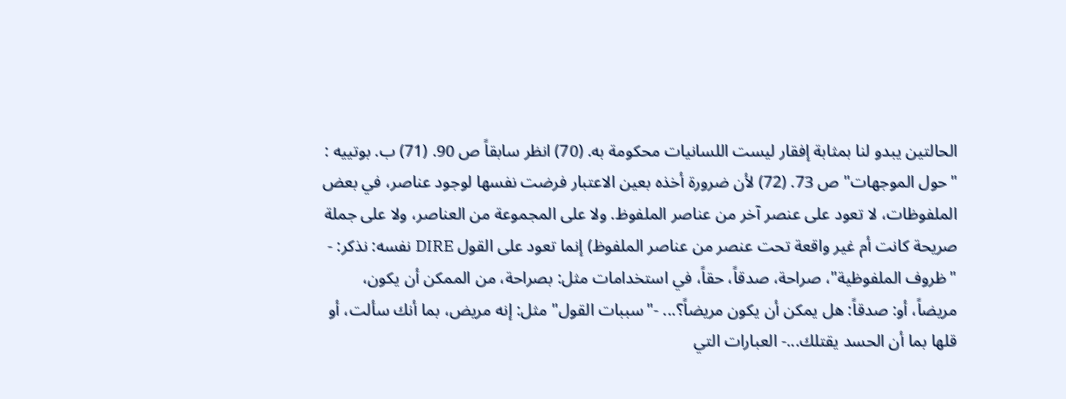الحالتين يبدو لنا بمثابة إفقار ليست اللسانيات محكومة به. (70) انظر سابقاً ص 90. (71) ب. بوتييه : "حول الموجهات" ص 73. (72) لأن ضرورة أخذه بعين الاعتبار فرضت نفسها لوجود عناصر، في بعض الملفوظات، لا تعود على عنصر آخر من عناصر الملفوظ. ولا على المجموعة من العناصر، ولا على جملة صريحة كانت أم غير واقعة تحت عنصر من عناصر الملفوظ) إنما تعود على القول DIRE نفسه: نذكر: - "ظروف الملفوظية"، صراحة، صدقاً، حقاً، في استخدامات مثل: بصراحة، من الممكن أن يكون، مريضاً، أو: صدقاً: هل يمكن أن يكون مريضاً؟... -"سببات القول" مثل: إنه مريض، بما أنك سألت، أو قلها بما أن الحسد يقتلك...- العبارات التي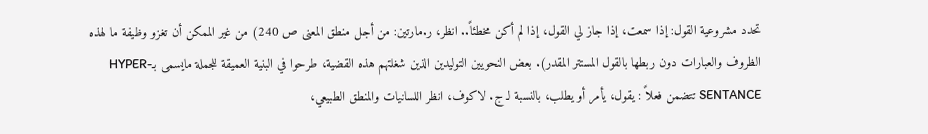تحدد مشروعية القول: إذا سمعت، إذا جاز لي القول، إذا لم أكن مخطئاً.. انظر، ر.مارتين: من أجل منطق المعنى ص 240) من غير الممكن أن تغزو وظيفة ما لهذه الظروف والعبارات دون ربطها بالقول المستتر المقدر). بعض النحويين التوليدين الذين شغلتهم هذه القضية، طرحوا في البنية العميقة للجملة مايسمى بـHYPER-SENTANCE تتضمن فعلاً : يقول، يأمر أو يطلب، بالنسبة لـ ج. لاكوف، انظر اللسانيات والمنطق الطبيعي،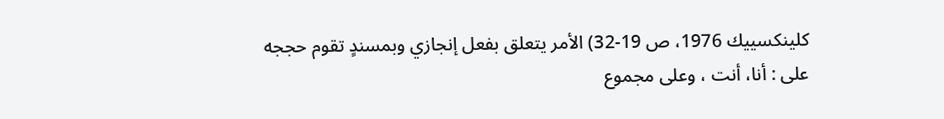كلينكسييك 1976، ص 19-32) الأمر يتعلق بفعل إنجازي وبمسندٍ تقوم حججه على : أنا، أنت ، وعلى مجموع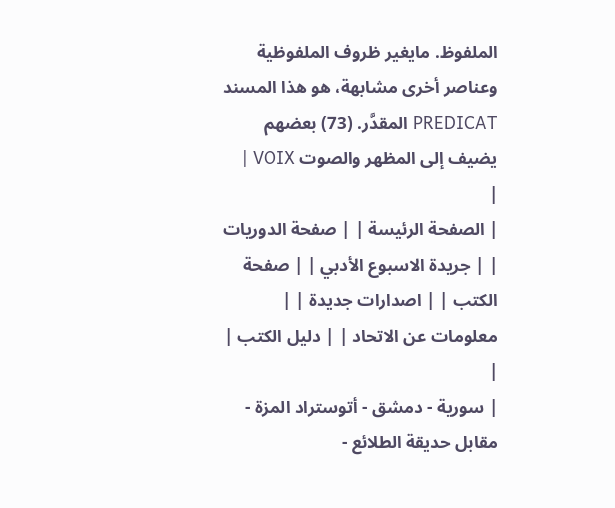الملفوظ. مايغير ظروف الملفوظية وعناصر أخرى مشابهة، هو هذا المسند PREDICAT المقدَّر. (73) بعضهم يضيف إلى المظهر والصوت VOIX |
|
| الصفحة الرئيسة | | صفحة الدوريات | | جريدة الاسبوع الأدبي | | صفحة الكتب | | اصدارات جديدة | | معلومات عن الاتحاد | | دليل الكتب | |
| سورية - دمشق - أتوستراد المزة - مقابل حديقة الطلائع -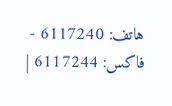هاتف: 6117240 - فاكس: 6117244 |